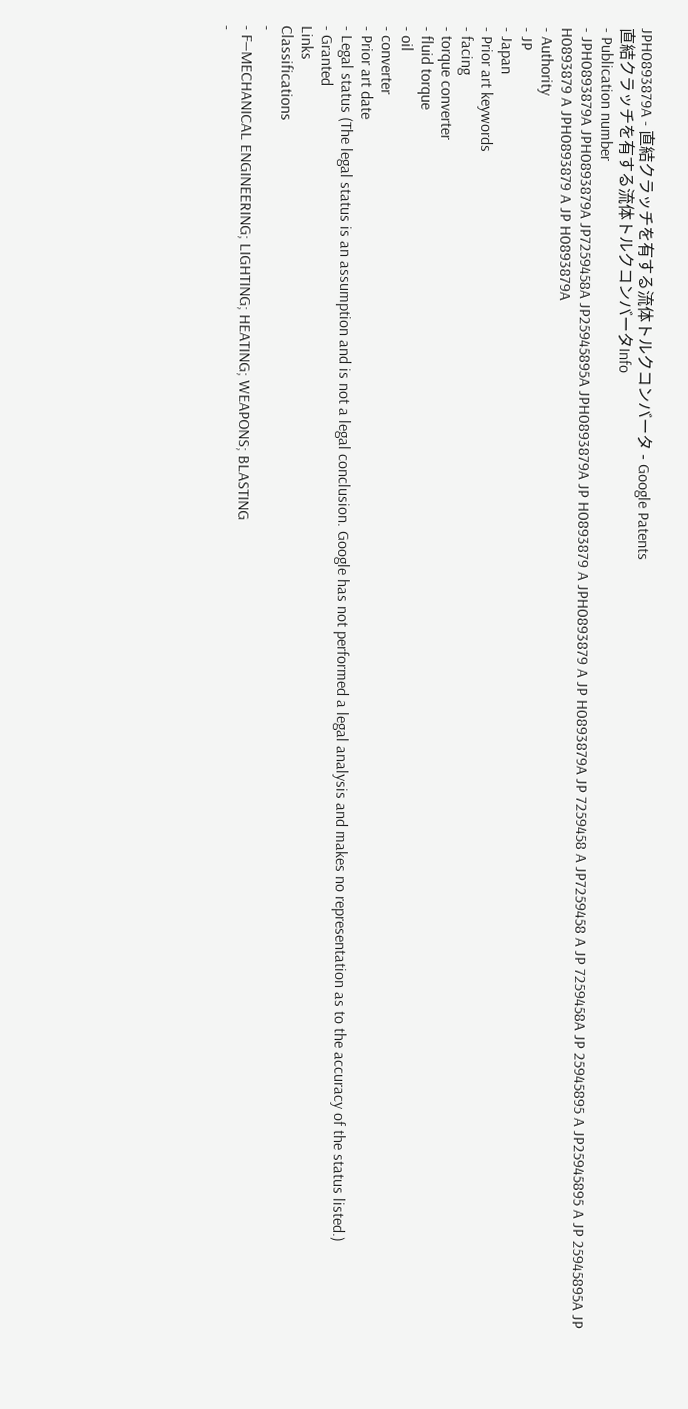JPH0893879A - 直結クラッチを有する流体トルクコンバータ - Google Patents
直結クラッチを有する流体トルクコンバータInfo
- Publication number
- JPH0893879A JPH0893879A JP7259458A JP25945895A JPH0893879A JP H0893879 A JPH0893879 A JP H0893879A JP 7259458 A JP7259458 A JP 7259458A JP 25945895 A JP25945895 A JP 25945895A JP H0893879 A JPH0893879 A JP H0893879A
- Authority
- JP
- Japan
- Prior art keywords
- facing
- torque converter
- fluid torque
- oil
- converter
- Prior art date
- Legal status (The legal status is an assumption and is not a legal conclusion. Google has not performed a legal analysis and makes no representation as to the accuracy of the status listed.)
- Granted
Links
Classifications
-
- F—MECHANICAL ENGINEERING; LIGHTING; HEATING; WEAPONS; BLASTING
-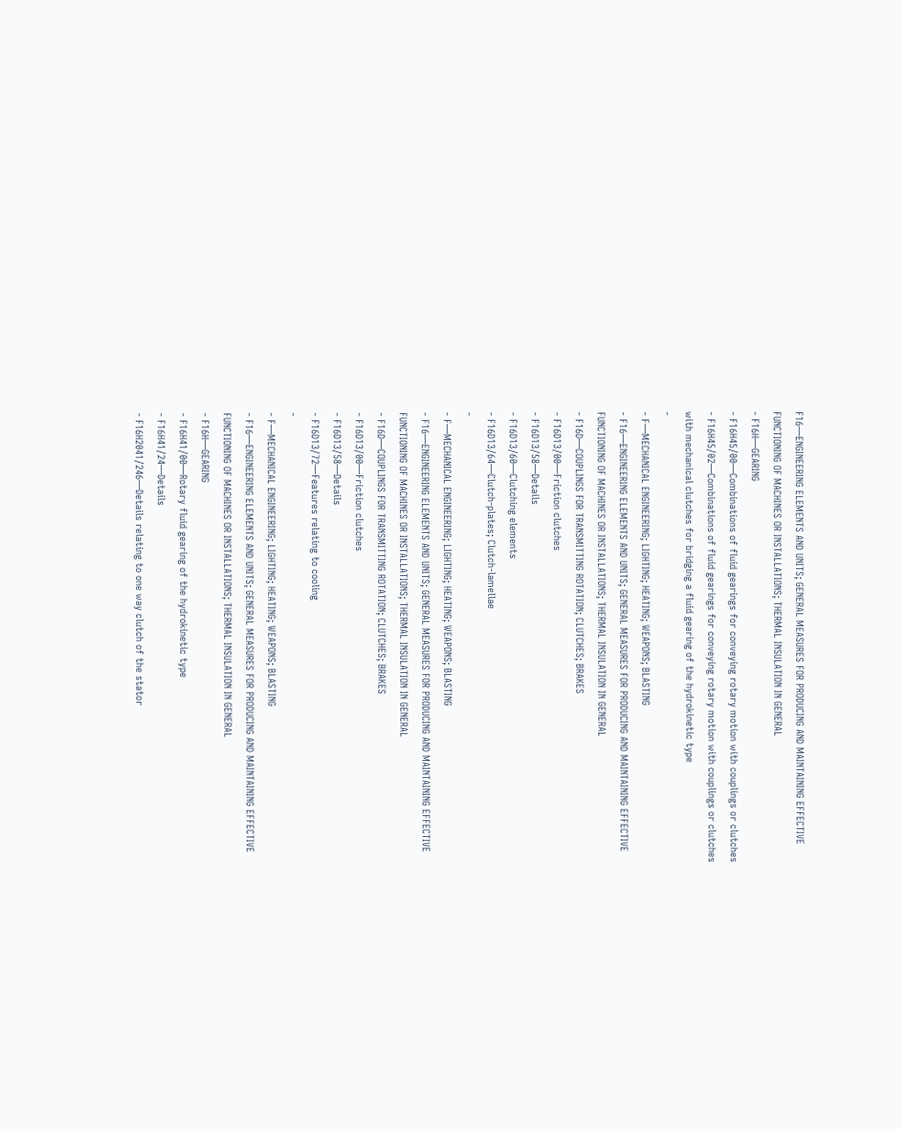F16—ENGINEERING ELEMENTS AND UNITS; GENERAL MEASURES FOR PRODUCING AND MAINTAINING EFFECTIVE FUNCTIONING OF MACHINES OR INSTALLATIONS; THERMAL INSULATION IN GENERAL
- F16H—GEARING
- F16H45/00—Combinations of fluid gearings for conveying rotary motion with couplings or clutches
- F16H45/02—Combinations of fluid gearings for conveying rotary motion with couplings or clutches with mechanical clutches for bridging a fluid gearing of the hydrokinetic type
-
- F—MECHANICAL ENGINEERING; LIGHTING; HEATING; WEAPONS; BLASTING
- F16—ENGINEERING ELEMENTS AND UNITS; GENERAL MEASURES FOR PRODUCING AND MAINTAINING EFFECTIVE FUNCTIONING OF MACHINES OR INSTALLATIONS; THERMAL INSULATION IN GENERAL
- F16D—COUPLINGS FOR TRANSMITTING ROTATION; CLUTCHES; BRAKES
- F16D13/00—Friction clutches
- F16D13/58—Details
- F16D13/60—Clutching elements
- F16D13/64—Clutch-plates; Clutch-lamellae
-
- F—MECHANICAL ENGINEERING; LIGHTING; HEATING; WEAPONS; BLASTING
- F16—ENGINEERING ELEMENTS AND UNITS; GENERAL MEASURES FOR PRODUCING AND MAINTAINING EFFECTIVE FUNCTIONING OF MACHINES OR INSTALLATIONS; THERMAL INSULATION IN GENERAL
- F16D—COUPLINGS FOR TRANSMITTING ROTATION; CLUTCHES; BRAKES
- F16D13/00—Friction clutches
- F16D13/58—Details
- F16D13/72—Features relating to cooling
-
- F—MECHANICAL ENGINEERING; LIGHTING; HEATING; WEAPONS; BLASTING
- F16—ENGINEERING ELEMENTS AND UNITS; GENERAL MEASURES FOR PRODUCING AND MAINTAINING EFFECTIVE FUNCTIONING OF MACHINES OR INSTALLATIONS; THERMAL INSULATION IN GENERAL
- F16H—GEARING
- F16H41/00—Rotary fluid gearing of the hydrokinetic type
- F16H41/24—Details
- F16H2041/246—Details relating to one way clutch of the stator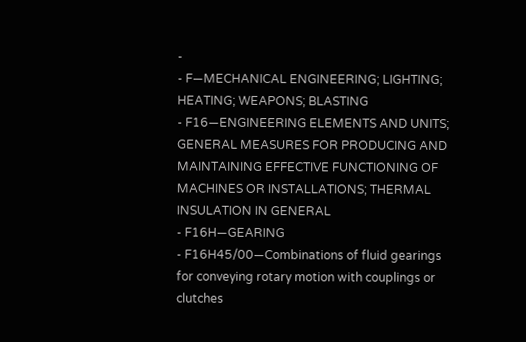-
- F—MECHANICAL ENGINEERING; LIGHTING; HEATING; WEAPONS; BLASTING
- F16—ENGINEERING ELEMENTS AND UNITS; GENERAL MEASURES FOR PRODUCING AND MAINTAINING EFFECTIVE FUNCTIONING OF MACHINES OR INSTALLATIONS; THERMAL INSULATION IN GENERAL
- F16H—GEARING
- F16H45/00—Combinations of fluid gearings for conveying rotary motion with couplings or clutches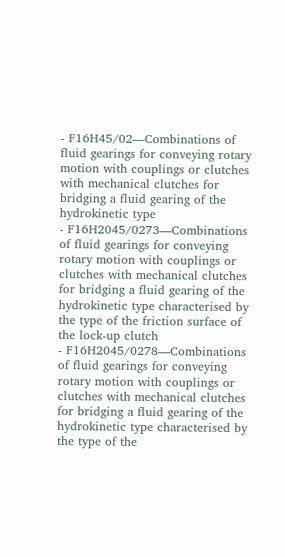- F16H45/02—Combinations of fluid gearings for conveying rotary motion with couplings or clutches with mechanical clutches for bridging a fluid gearing of the hydrokinetic type
- F16H2045/0273—Combinations of fluid gearings for conveying rotary motion with couplings or clutches with mechanical clutches for bridging a fluid gearing of the hydrokinetic type characterised by the type of the friction surface of the lock-up clutch
- F16H2045/0278—Combinations of fluid gearings for conveying rotary motion with couplings or clutches with mechanical clutches for bridging a fluid gearing of the hydrokinetic type characterised by the type of the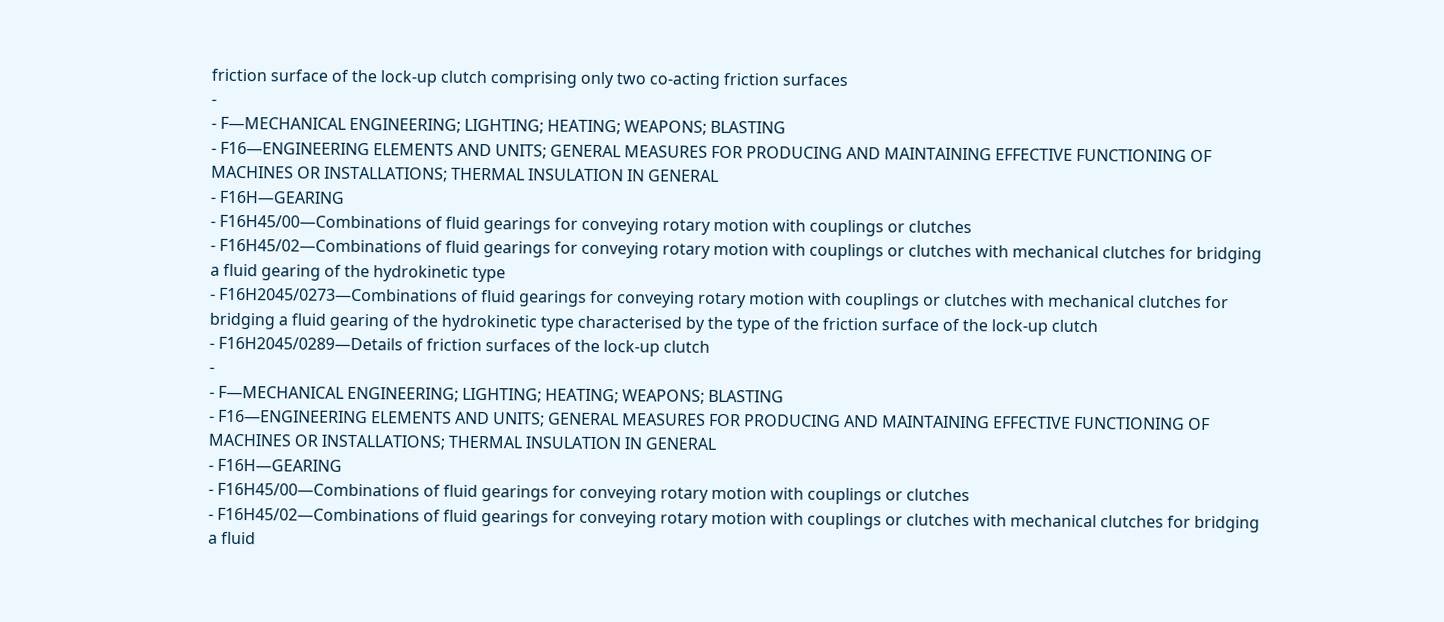friction surface of the lock-up clutch comprising only two co-acting friction surfaces
-
- F—MECHANICAL ENGINEERING; LIGHTING; HEATING; WEAPONS; BLASTING
- F16—ENGINEERING ELEMENTS AND UNITS; GENERAL MEASURES FOR PRODUCING AND MAINTAINING EFFECTIVE FUNCTIONING OF MACHINES OR INSTALLATIONS; THERMAL INSULATION IN GENERAL
- F16H—GEARING
- F16H45/00—Combinations of fluid gearings for conveying rotary motion with couplings or clutches
- F16H45/02—Combinations of fluid gearings for conveying rotary motion with couplings or clutches with mechanical clutches for bridging a fluid gearing of the hydrokinetic type
- F16H2045/0273—Combinations of fluid gearings for conveying rotary motion with couplings or clutches with mechanical clutches for bridging a fluid gearing of the hydrokinetic type characterised by the type of the friction surface of the lock-up clutch
- F16H2045/0289—Details of friction surfaces of the lock-up clutch
-
- F—MECHANICAL ENGINEERING; LIGHTING; HEATING; WEAPONS; BLASTING
- F16—ENGINEERING ELEMENTS AND UNITS; GENERAL MEASURES FOR PRODUCING AND MAINTAINING EFFECTIVE FUNCTIONING OF MACHINES OR INSTALLATIONS; THERMAL INSULATION IN GENERAL
- F16H—GEARING
- F16H45/00—Combinations of fluid gearings for conveying rotary motion with couplings or clutches
- F16H45/02—Combinations of fluid gearings for conveying rotary motion with couplings or clutches with mechanical clutches for bridging a fluid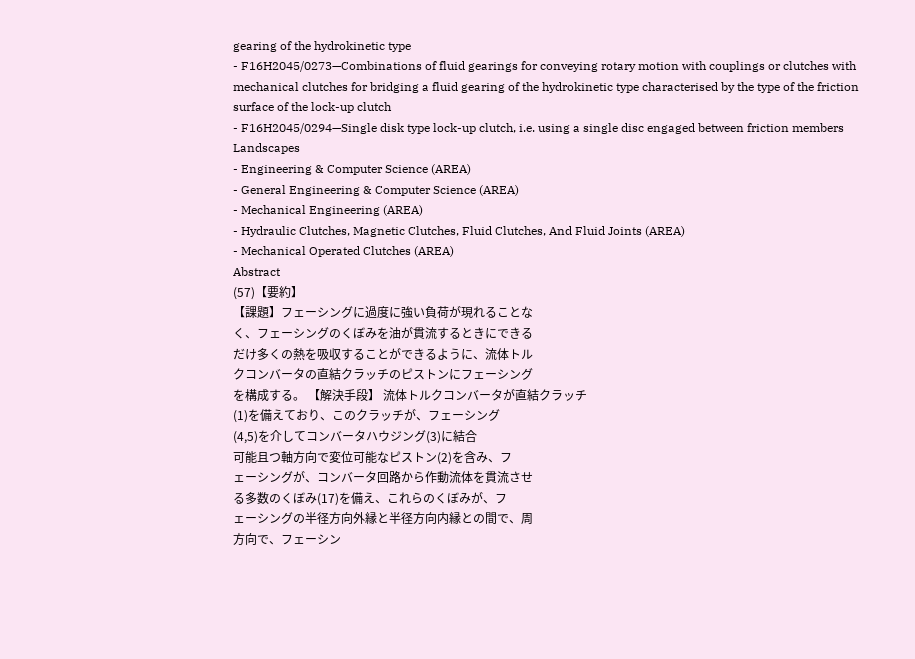gearing of the hydrokinetic type
- F16H2045/0273—Combinations of fluid gearings for conveying rotary motion with couplings or clutches with mechanical clutches for bridging a fluid gearing of the hydrokinetic type characterised by the type of the friction surface of the lock-up clutch
- F16H2045/0294—Single disk type lock-up clutch, i.e. using a single disc engaged between friction members
Landscapes
- Engineering & Computer Science (AREA)
- General Engineering & Computer Science (AREA)
- Mechanical Engineering (AREA)
- Hydraulic Clutches, Magnetic Clutches, Fluid Clutches, And Fluid Joints (AREA)
- Mechanical Operated Clutches (AREA)
Abstract
(57)【要約】
【課題】フェーシングに過度に強い負荷が現れることな
く、フェーシングのくぼみを油が貫流するときにできる
だけ多くの熱を吸収することができるように、流体トル
クコンバータの直結クラッチのピストンにフェーシング
を構成する。 【解決手段】 流体トルクコンバータが直結クラッチ
(1)を備えており、このクラッチが、フェーシング
(4,5)を介してコンバータハウジング(3)に結合
可能且つ軸方向で変位可能なピストン(2)を含み、フ
ェーシングが、コンバータ回路から作動流体を貫流させ
る多数のくぼみ(17)を備え、これらのくぼみが、フ
ェーシングの半径方向外縁と半径方向内縁との間で、周
方向で、フェーシン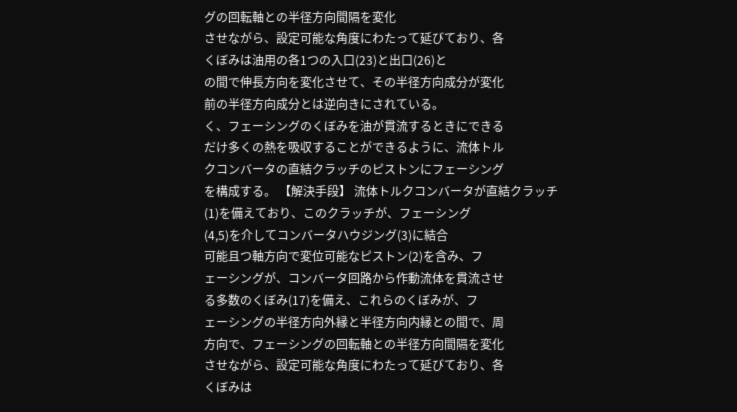グの回転軸との半径方向間隔を変化
させながら、設定可能な角度にわたって延びており、各
くぼみは油用の各1つの入口(23)と出口(26)と
の間で伸長方向を変化させて、その半径方向成分が変化
前の半径方向成分とは逆向きにされている。
く、フェーシングのくぼみを油が貫流するときにできる
だけ多くの熱を吸収することができるように、流体トル
クコンバータの直結クラッチのピストンにフェーシング
を構成する。 【解決手段】 流体トルクコンバータが直結クラッチ
(1)を備えており、このクラッチが、フェーシング
(4,5)を介してコンバータハウジング(3)に結合
可能且つ軸方向で変位可能なピストン(2)を含み、フ
ェーシングが、コンバータ回路から作動流体を貫流させ
る多数のくぼみ(17)を備え、これらのくぼみが、フ
ェーシングの半径方向外縁と半径方向内縁との間で、周
方向で、フェーシングの回転軸との半径方向間隔を変化
させながら、設定可能な角度にわたって延びており、各
くぼみは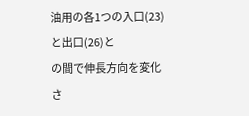油用の各1つの入口(23)と出口(26)と
の間で伸長方向を変化さ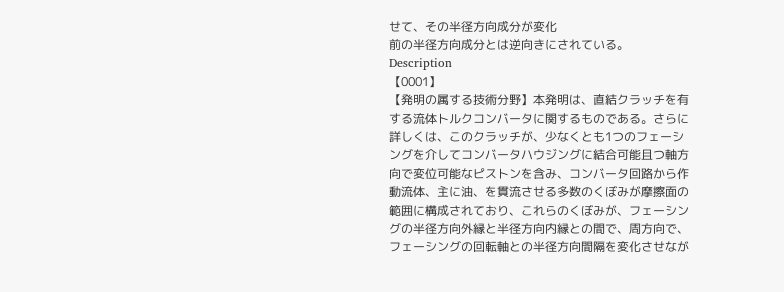せて、その半径方向成分が変化
前の半径方向成分とは逆向きにされている。
Description
【0001】
【発明の属する技術分野】本発明は、直結クラッチを有
する流体トルクコンバータに関するものである。さらに
詳しくは、このクラッチが、少なくとも1つのフェーシ
ングを介してコンバータハウジングに結合可能且つ軸方
向で変位可能なピストンを含み、コンバータ回路から作
動流体、主に油、を貫流させる多数のくぼみが摩擦面の
範囲に構成されており、これらのくぼみが、フェーシン
グの半径方向外縁と半径方向内縁との間で、周方向で、
フェーシングの回転軸との半径方向間隔を変化させなが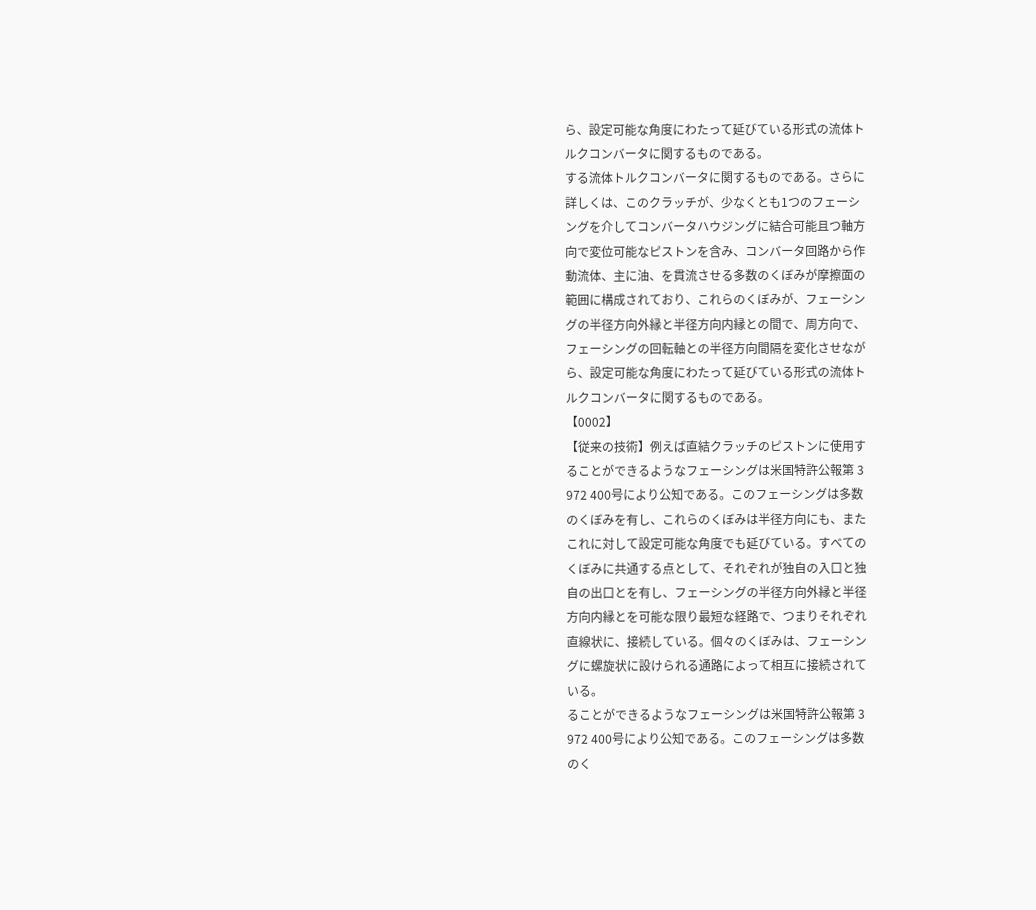ら、設定可能な角度にわたって延びている形式の流体ト
ルクコンバータに関するものである。
する流体トルクコンバータに関するものである。さらに
詳しくは、このクラッチが、少なくとも1つのフェーシ
ングを介してコンバータハウジングに結合可能且つ軸方
向で変位可能なピストンを含み、コンバータ回路から作
動流体、主に油、を貫流させる多数のくぼみが摩擦面の
範囲に構成されており、これらのくぼみが、フェーシン
グの半径方向外縁と半径方向内縁との間で、周方向で、
フェーシングの回転軸との半径方向間隔を変化させなが
ら、設定可能な角度にわたって延びている形式の流体ト
ルクコンバータに関するものである。
【0002】
【従来の技術】例えば直結クラッチのピストンに使用す
ることができるようなフェーシングは米国特許公報第 3
972 400号により公知である。このフェーシングは多数
のくぼみを有し、これらのくぼみは半径方向にも、また
これに対して設定可能な角度でも延びている。すべての
くぼみに共通する点として、それぞれが独自の入口と独
自の出口とを有し、フェーシングの半径方向外縁と半径
方向内縁とを可能な限り最短な経路で、つまりそれぞれ
直線状に、接続している。個々のくぼみは、フェーシン
グに螺旋状に設けられる通路によって相互に接続されて
いる。
ることができるようなフェーシングは米国特許公報第 3
972 400号により公知である。このフェーシングは多数
のく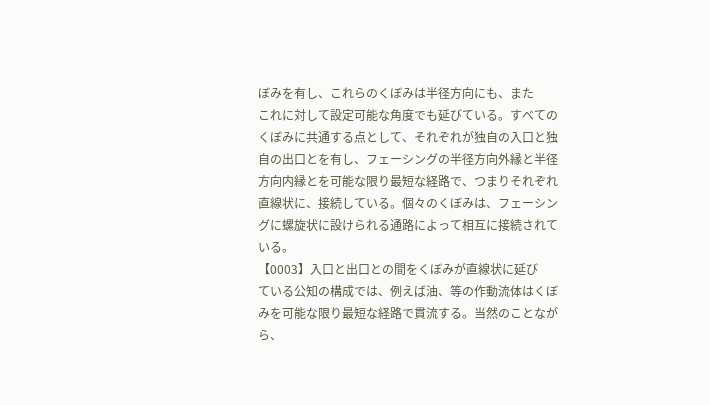ぼみを有し、これらのくぼみは半径方向にも、また
これに対して設定可能な角度でも延びている。すべての
くぼみに共通する点として、それぞれが独自の入口と独
自の出口とを有し、フェーシングの半径方向外縁と半径
方向内縁とを可能な限り最短な経路で、つまりそれぞれ
直線状に、接続している。個々のくぼみは、フェーシン
グに螺旋状に設けられる通路によって相互に接続されて
いる。
【0003】入口と出口との間をくぼみが直線状に延び
ている公知の構成では、例えば油、等の作動流体はくぼ
みを可能な限り最短な経路で貫流する。当然のことなが
ら、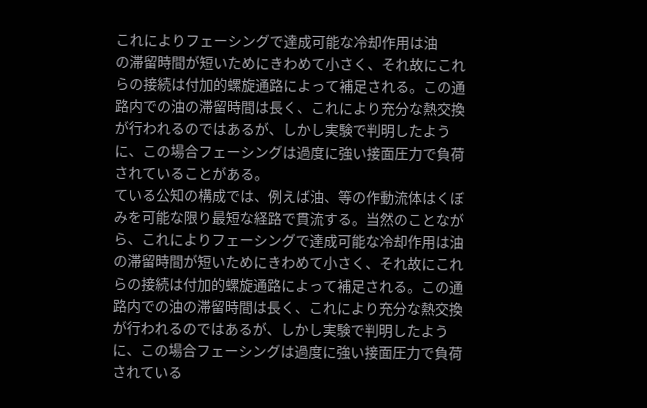これによりフェーシングで達成可能な冷却作用は油
の滞留時間が短いためにきわめて小さく、それ故にこれ
らの接続は付加的螺旋通路によって補足される。この通
路内での油の滞留時間は長く、これにより充分な熱交換
が行われるのではあるが、しかし実験で判明したよう
に、この場合フェーシングは過度に強い接面圧力で負荷
されていることがある。
ている公知の構成では、例えば油、等の作動流体はくぼ
みを可能な限り最短な経路で貫流する。当然のことなが
ら、これによりフェーシングで達成可能な冷却作用は油
の滞留時間が短いためにきわめて小さく、それ故にこれ
らの接続は付加的螺旋通路によって補足される。この通
路内での油の滞留時間は長く、これにより充分な熱交換
が行われるのではあるが、しかし実験で判明したよう
に、この場合フェーシングは過度に強い接面圧力で負荷
されている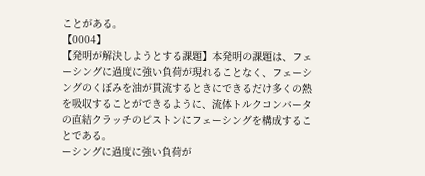ことがある。
【0004】
【発明が解決しようとする課題】本発明の課題は、フェ
ーシングに過度に強い負荷が現れることなく、フェーシ
ングのくぼみを油が貫流するときにできるだけ多くの熱
を吸収することができるように、流体トルクコンバータ
の直結クラッチのピストンにフェーシングを構成するこ
とである。
ーシングに過度に強い負荷が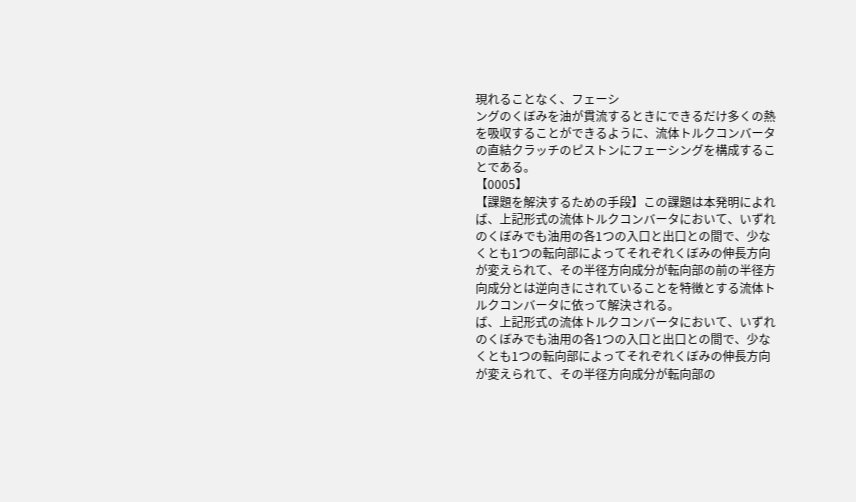現れることなく、フェーシ
ングのくぼみを油が貫流するときにできるだけ多くの熱
を吸収することができるように、流体トルクコンバータ
の直結クラッチのピストンにフェーシングを構成するこ
とである。
【0005】
【課題を解決するための手段】この課題は本発明によれ
ば、上記形式の流体トルクコンバータにおいて、いずれ
のくぼみでも油用の各1つの入口と出口との間で、少な
くとも1つの転向部によってそれぞれくぼみの伸長方向
が変えられて、その半径方向成分が転向部の前の半径方
向成分とは逆向きにされていることを特徴とする流体ト
ルクコンバータに依って解決される。
ば、上記形式の流体トルクコンバータにおいて、いずれ
のくぼみでも油用の各1つの入口と出口との間で、少な
くとも1つの転向部によってそれぞれくぼみの伸長方向
が変えられて、その半径方向成分が転向部の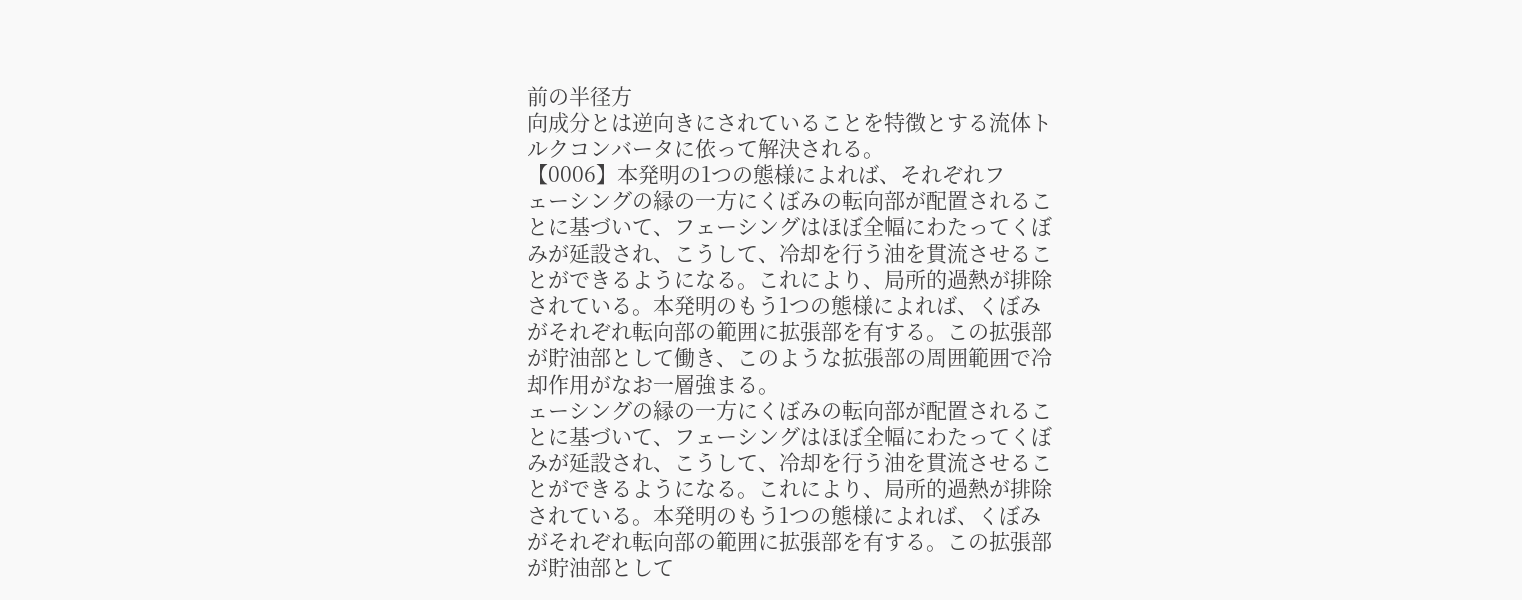前の半径方
向成分とは逆向きにされていることを特徴とする流体ト
ルクコンバータに依って解決される。
【0006】本発明の1つの態様によれば、それぞれフ
ェーシングの縁の一方にくぼみの転向部が配置されるこ
とに基づいて、フェーシングはほぼ全幅にわたってくぼ
みが延設され、こうして、冷却を行う油を貫流させるこ
とができるようになる。これにより、局所的過熱が排除
されている。本発明のもう1つの態様によれば、くぼみ
がそれぞれ転向部の範囲に拡張部を有する。この拡張部
が貯油部として働き、このような拡張部の周囲範囲で冷
却作用がなお一層強まる。
ェーシングの縁の一方にくぼみの転向部が配置されるこ
とに基づいて、フェーシングはほぼ全幅にわたってくぼ
みが延設され、こうして、冷却を行う油を貫流させるこ
とができるようになる。これにより、局所的過熱が排除
されている。本発明のもう1つの態様によれば、くぼみ
がそれぞれ転向部の範囲に拡張部を有する。この拡張部
が貯油部として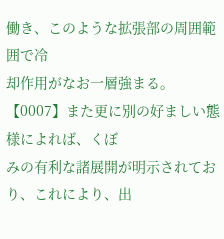働き、このような拡張部の周囲範囲で冷
却作用がなお一層強まる。
【0007】また更に別の好ましい態様によれば、くぼ
みの有利な諸展開が明示されており、これにより、出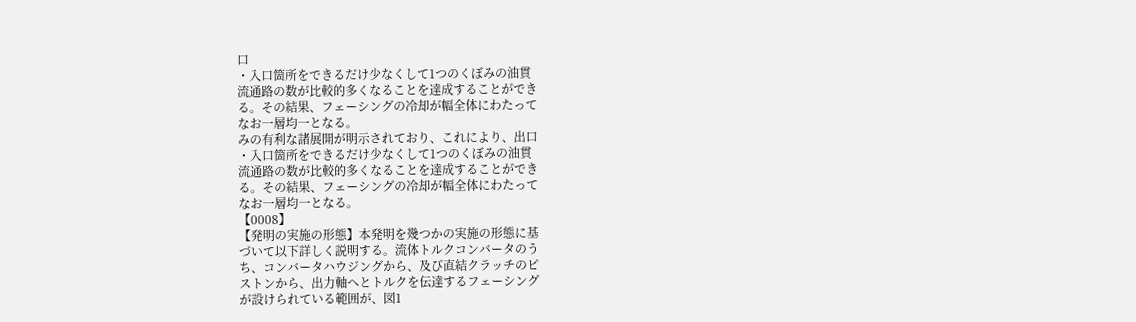口
・入口箇所をできるだけ少なくして1つのくぼみの油貫
流通路の数が比較的多くなることを達成することができ
る。その結果、フェーシングの冷却が幅全体にわたって
なお一層均一となる。
みの有利な諸展開が明示されており、これにより、出口
・入口箇所をできるだけ少なくして1つのくぼみの油貫
流通路の数が比較的多くなることを達成することができ
る。その結果、フェーシングの冷却が幅全体にわたって
なお一層均一となる。
【0008】
【発明の実施の形態】本発明を幾つかの実施の形態に基
づいて以下詳しく説明する。流体トルクコンバータのう
ち、コンバータハウジングから、及び直結クラッチのピ
ストンから、出力軸へとトルクを伝達するフェーシング
が設けられている範囲が、図1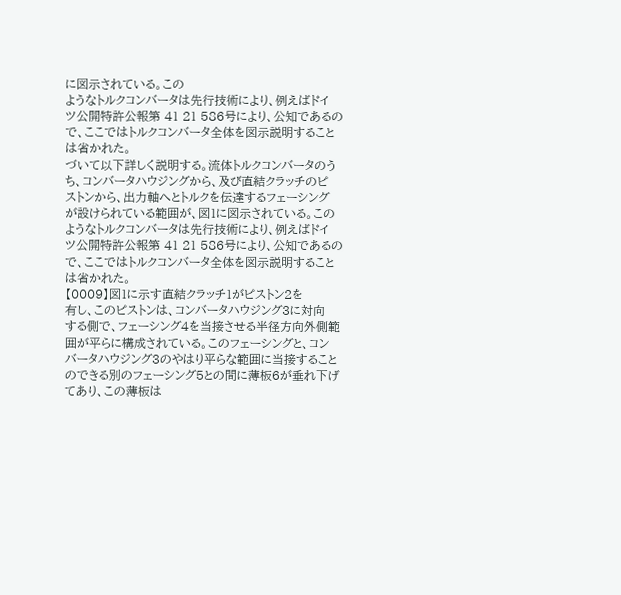に図示されている。この
ようなトルクコンバータは先行技術により、例えばドイ
ツ公開特許公報第 41 21 586号により、公知であるの
で、ここではトルクコンバータ全体を図示説明すること
は省かれた。
づいて以下詳しく説明する。流体トルクコンバータのう
ち、コンバータハウジングから、及び直結クラッチのピ
ストンから、出力軸へとトルクを伝達するフェーシング
が設けられている範囲が、図1に図示されている。この
ようなトルクコンバータは先行技術により、例えばドイ
ツ公開特許公報第 41 21 586号により、公知であるの
で、ここではトルクコンバータ全体を図示説明すること
は省かれた。
【0009】図1に示す直結クラッチ1がピストン2を
有し、このピストンは、コンバータハウジング3に対向
する側で、フェーシング4を当接させる半径方向外側範
囲が平らに構成されている。このフェーシングと、コン
バータハウジング3のやはり平らな範囲に当接すること
のできる別のフェーシング5との間に薄板6が垂れ下げ
てあり、この薄板は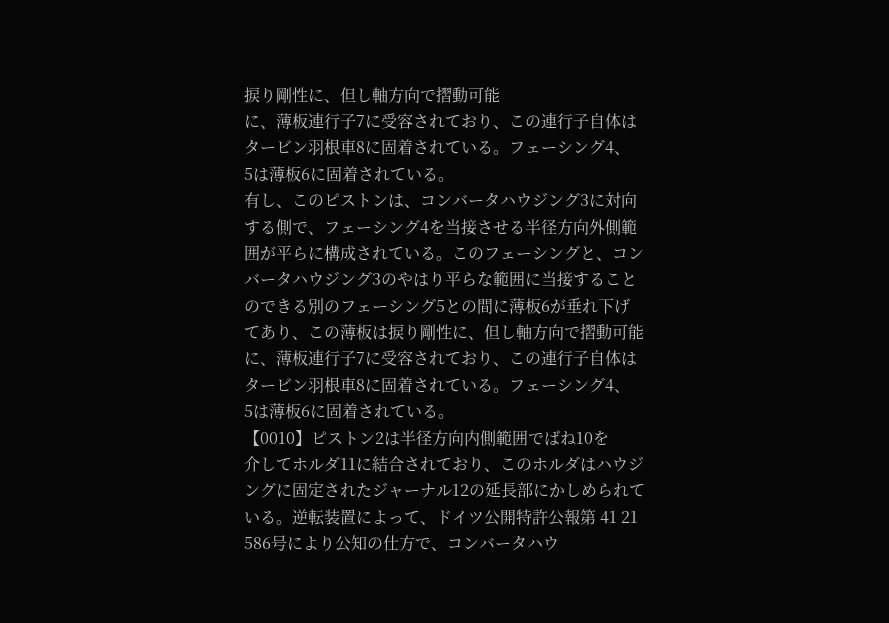捩り剛性に、但し軸方向で摺動可能
に、薄板連行子7に受容されており、この連行子自体は
タービン羽根車8に固着されている。フェーシング4、
5は薄板6に固着されている。
有し、このピストンは、コンバータハウジング3に対向
する側で、フェーシング4を当接させる半径方向外側範
囲が平らに構成されている。このフェーシングと、コン
バータハウジング3のやはり平らな範囲に当接すること
のできる別のフェーシング5との間に薄板6が垂れ下げ
てあり、この薄板は捩り剛性に、但し軸方向で摺動可能
に、薄板連行子7に受容されており、この連行子自体は
タービン羽根車8に固着されている。フェーシング4、
5は薄板6に固着されている。
【0010】ピストン2は半径方向内側範囲でばね10を
介してホルダ11に結合されており、このホルダはハウジ
ングに固定されたジャーナル12の延長部にかしめられて
いる。逆転装置によって、ドイツ公開特許公報第 41 21
586号により公知の仕方で、コンバータハウ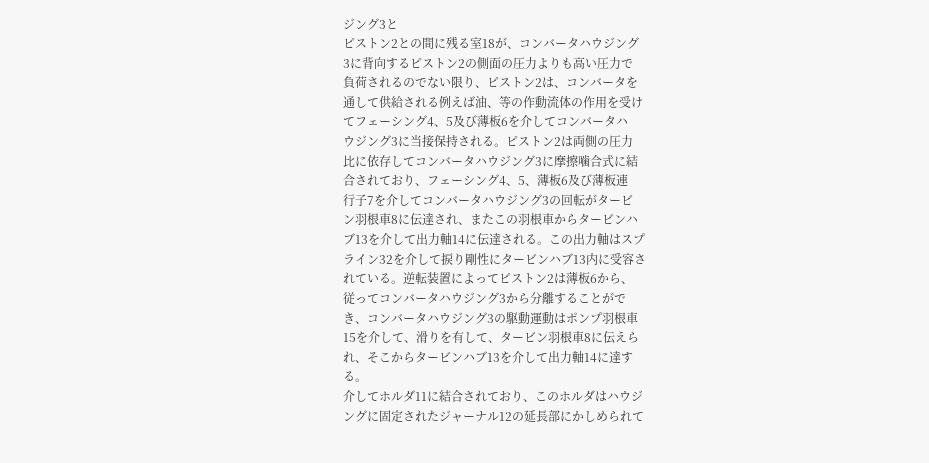ジング3と
ピストン2との間に残る室18が、コンバータハウジング
3に背向するピストン2の側面の圧力よりも高い圧力で
負荷されるのでない限り、ピストン2は、コンバータを
通して供給される例えば油、等の作動流体の作用を受け
てフェーシング4、5及び薄板6を介してコンバータハ
ウジング3に当接保持される。ピストン2は両側の圧力
比に依存してコンバータハウジング3に摩擦噛合式に結
合されており、フェーシング4、5、薄板6及び薄板連
行子7を介してコンバータハウジング3の回転がタービ
ン羽根車8に伝達され、またこの羽根車からタービンハ
ブ13を介して出力軸14に伝達される。この出力軸はスプ
ライン32を介して捩り剛性にタービンハブ13内に受容さ
れている。逆転装置によってピストン2は薄板6から、
従ってコンバータハウジング3から分離することがで
き、コンバータハウジング3の駆動運動はポンプ羽根車
15を介して、滑りを有して、タービン羽根車8に伝えら
れ、そこからタービンハブ13を介して出力軸14に達す
る。
介してホルダ11に結合されており、このホルダはハウジ
ングに固定されたジャーナル12の延長部にかしめられて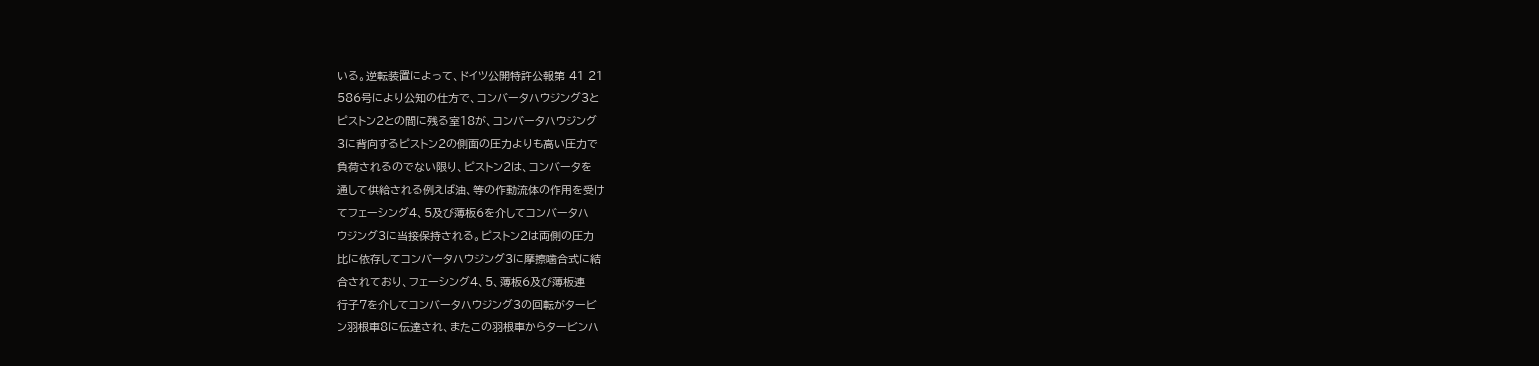いる。逆転装置によって、ドイツ公開特許公報第 41 21
586号により公知の仕方で、コンバータハウジング3と
ピストン2との間に残る室18が、コンバータハウジング
3に背向するピストン2の側面の圧力よりも高い圧力で
負荷されるのでない限り、ピストン2は、コンバータを
通して供給される例えば油、等の作動流体の作用を受け
てフェーシング4、5及び薄板6を介してコンバータハ
ウジング3に当接保持される。ピストン2は両側の圧力
比に依存してコンバータハウジング3に摩擦噛合式に結
合されており、フェーシング4、5、薄板6及び薄板連
行子7を介してコンバータハウジング3の回転がタービ
ン羽根車8に伝達され、またこの羽根車からタービンハ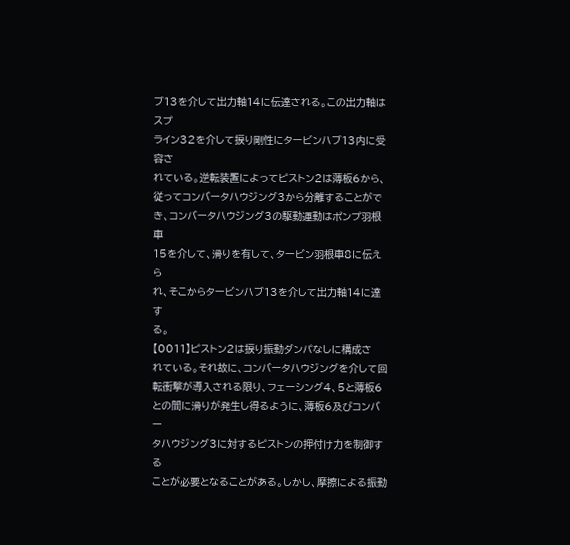ブ13を介して出力軸14に伝達される。この出力軸はスプ
ライン32を介して捩り剛性にタービンハブ13内に受容さ
れている。逆転装置によってピストン2は薄板6から、
従ってコンバータハウジング3から分離することがで
き、コンバータハウジング3の駆動運動はポンプ羽根車
15を介して、滑りを有して、タービン羽根車8に伝えら
れ、そこからタービンハブ13を介して出力軸14に達す
る。
【0011】ピストン2は捩り振動ダンパなしに構成さ
れている。それ故に、コンバータハウジングを介して回
転衝撃が導入される限り、フェーシング4、5と薄板6
との間に滑りが発生し得るように、薄板6及びコンバー
タハウジング3に対するピストンの押付け力を制御する
ことが必要となることがある。しかし、摩擦による振動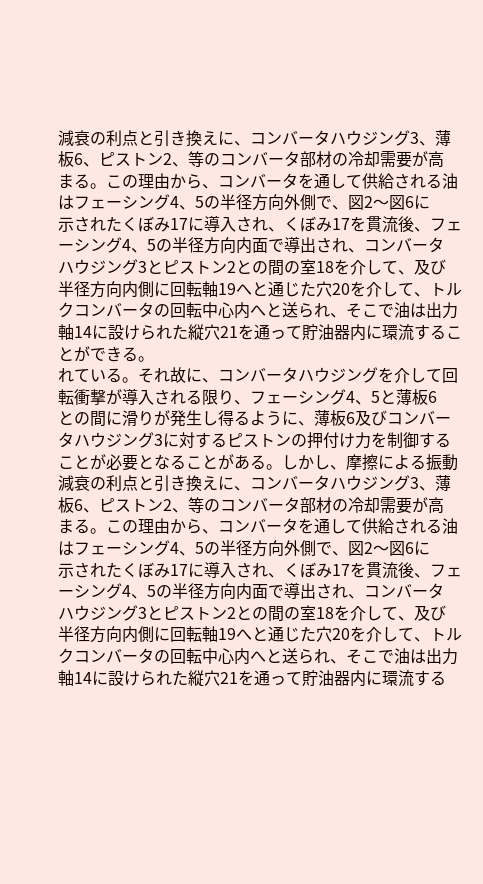減衰の利点と引き換えに、コンバータハウジング3、薄
板6、ピストン2、等のコンバータ部材の冷却需要が高
まる。この理由から、コンバータを通して供給される油
はフェーシング4、5の半径方向外側で、図2〜図6に
示されたくぼみ17に導入され、くぼみ17を貫流後、フェ
ーシング4、5の半径方向内面で導出され、コンバータ
ハウジング3とピストン2との間の室18を介して、及び
半径方向内側に回転軸19へと通じた穴20を介して、トル
クコンバータの回転中心内へと送られ、そこで油は出力
軸14に設けられた縦穴21を通って貯油器内に環流するこ
とができる。
れている。それ故に、コンバータハウジングを介して回
転衝撃が導入される限り、フェーシング4、5と薄板6
との間に滑りが発生し得るように、薄板6及びコンバー
タハウジング3に対するピストンの押付け力を制御する
ことが必要となることがある。しかし、摩擦による振動
減衰の利点と引き換えに、コンバータハウジング3、薄
板6、ピストン2、等のコンバータ部材の冷却需要が高
まる。この理由から、コンバータを通して供給される油
はフェーシング4、5の半径方向外側で、図2〜図6に
示されたくぼみ17に導入され、くぼみ17を貫流後、フェ
ーシング4、5の半径方向内面で導出され、コンバータ
ハウジング3とピストン2との間の室18を介して、及び
半径方向内側に回転軸19へと通じた穴20を介して、トル
クコンバータの回転中心内へと送られ、そこで油は出力
軸14に設けられた縦穴21を通って貯油器内に環流する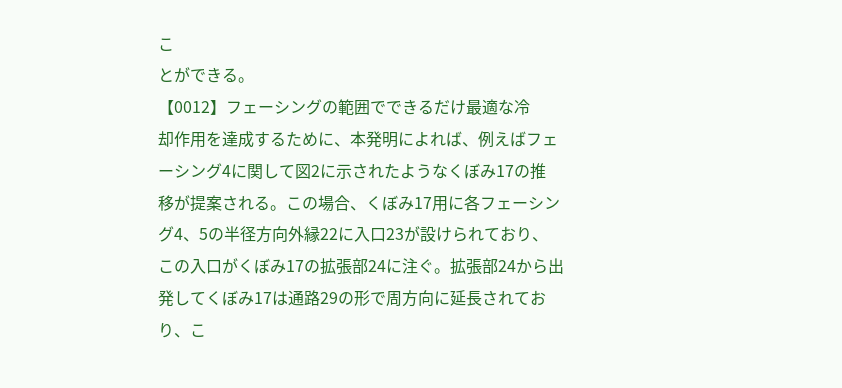こ
とができる。
【0012】フェーシングの範囲でできるだけ最適な冷
却作用を達成するために、本発明によれば、例えばフェ
ーシング4に関して図2に示されたようなくぼみ17の推
移が提案される。この場合、くぼみ17用に各フェーシン
グ4、5の半径方向外縁22に入口23が設けられており、
この入口がくぼみ17の拡張部24に注ぐ。拡張部24から出
発してくぼみ17は通路29の形で周方向に延長されてお
り、こ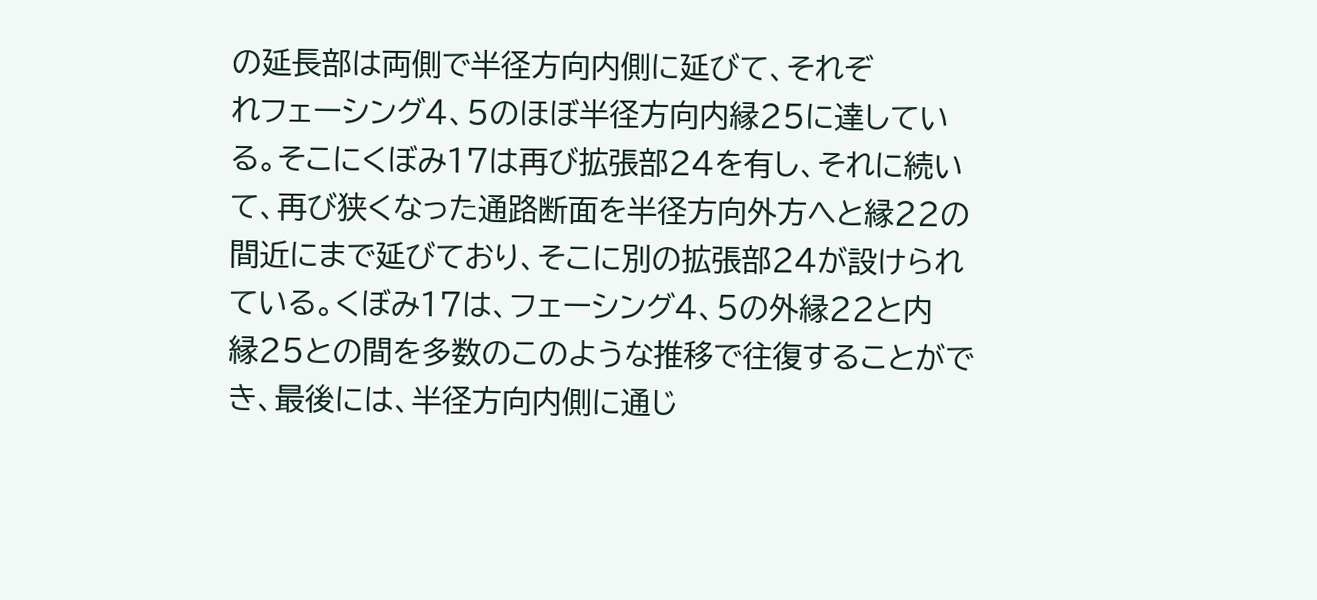の延長部は両側で半径方向内側に延びて、それぞ
れフェーシング4、5のほぼ半径方向内縁25に達してい
る。そこにくぼみ17は再び拡張部24を有し、それに続い
て、再び狭くなった通路断面を半径方向外方へと縁22の
間近にまで延びており、そこに別の拡張部24が設けられ
ている。くぼみ17は、フェーシング4、5の外縁22と内
縁25との間を多数のこのような推移で往復することがで
き、最後には、半径方向内側に通じ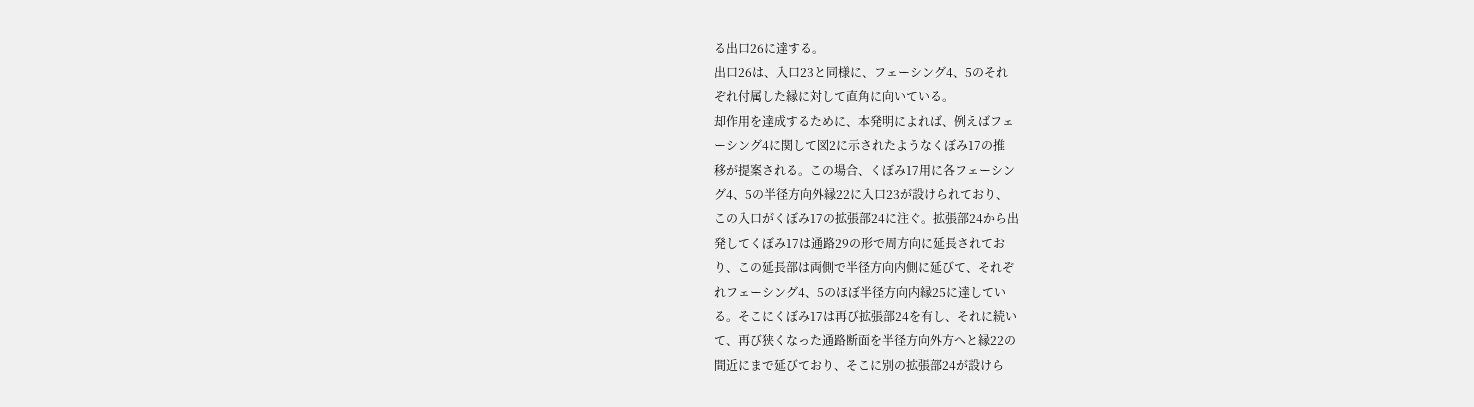る出口26に達する。
出口26は、入口23と同様に、フェーシング4、5のそれ
ぞれ付属した縁に対して直角に向いている。
却作用を達成するために、本発明によれば、例えばフェ
ーシング4に関して図2に示されたようなくぼみ17の推
移が提案される。この場合、くぼみ17用に各フェーシン
グ4、5の半径方向外縁22に入口23が設けられており、
この入口がくぼみ17の拡張部24に注ぐ。拡張部24から出
発してくぼみ17は通路29の形で周方向に延長されてお
り、この延長部は両側で半径方向内側に延びて、それぞ
れフェーシング4、5のほぼ半径方向内縁25に達してい
る。そこにくぼみ17は再び拡張部24を有し、それに続い
て、再び狭くなった通路断面を半径方向外方へと縁22の
間近にまで延びており、そこに別の拡張部24が設けら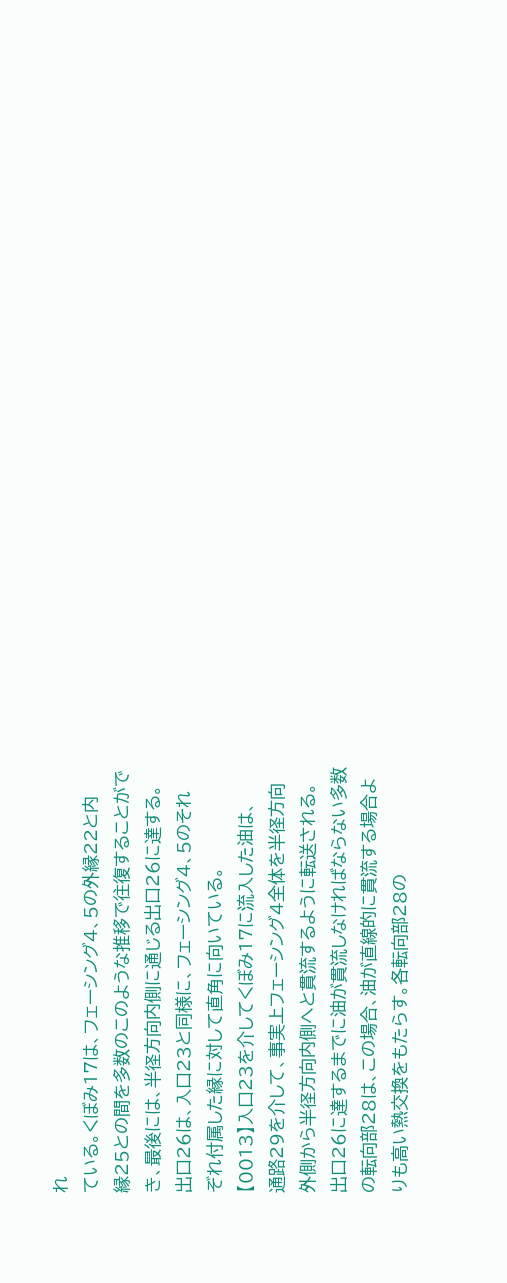れ
ている。くぼみ17は、フェーシング4、5の外縁22と内
縁25との間を多数のこのような推移で往復することがで
き、最後には、半径方向内側に通じる出口26に達する。
出口26は、入口23と同様に、フェーシング4、5のそれ
ぞれ付属した縁に対して直角に向いている。
【0013】入口23を介してくぼみ17に流入した油は、
通路29を介して、事実上フェーシング4全体を半径方向
外側から半径方向内側へと貫流するように転送される。
出口26に達するまでに油が貫流しなければならない多数
の転向部28は、この場合、油が直線的に貫流する場合よ
りも高い熱交換をもたらす。各転向部28の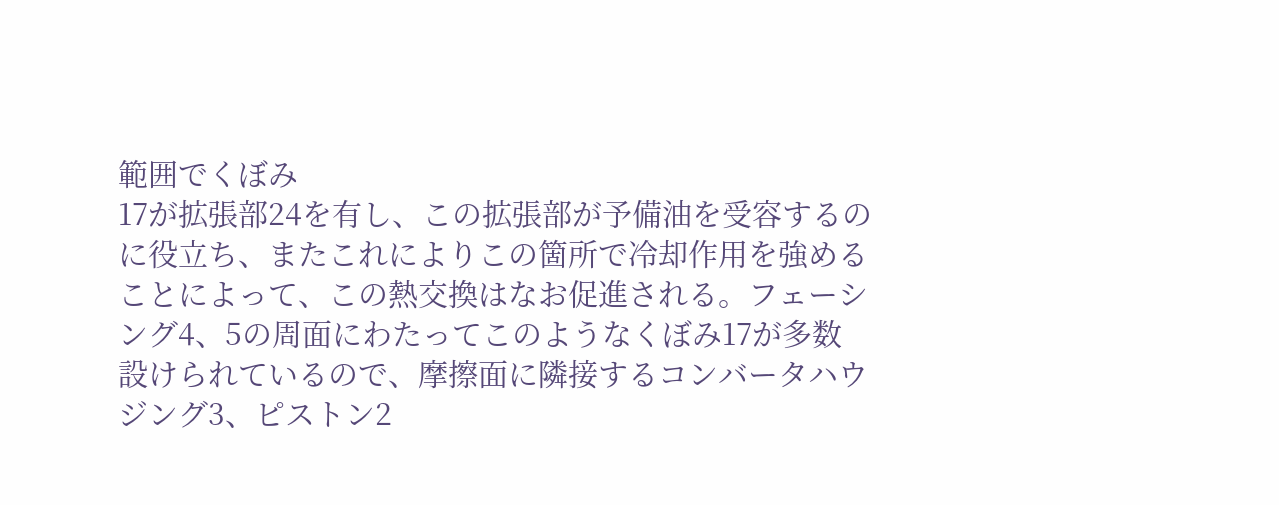範囲でくぼみ
17が拡張部24を有し、この拡張部が予備油を受容するの
に役立ち、またこれによりこの箇所で冷却作用を強める
ことによって、この熱交換はなお促進される。フェーシ
ング4、5の周面にわたってこのようなくぼみ17が多数
設けられているので、摩擦面に隣接するコンバータハウ
ジング3、ピストン2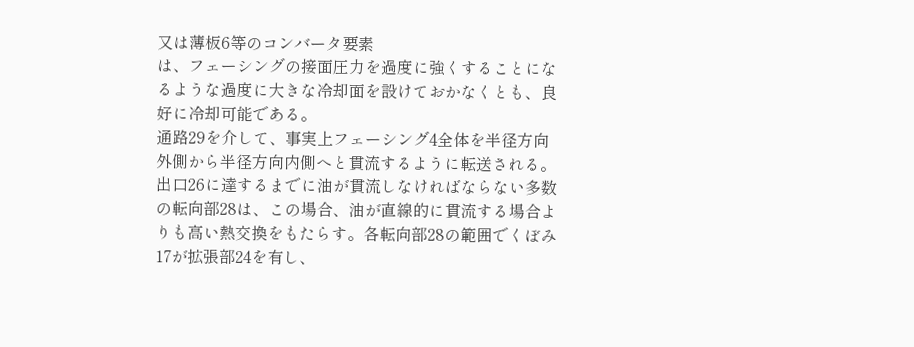又は薄板6等のコンバータ要素
は、フェーシングの接面圧力を過度に強くすることにな
るような過度に大きな冷却面を設けておかなくとも、良
好に冷却可能である。
通路29を介して、事実上フェーシング4全体を半径方向
外側から半径方向内側へと貫流するように転送される。
出口26に達するまでに油が貫流しなければならない多数
の転向部28は、この場合、油が直線的に貫流する場合よ
りも高い熱交換をもたらす。各転向部28の範囲でくぼみ
17が拡張部24を有し、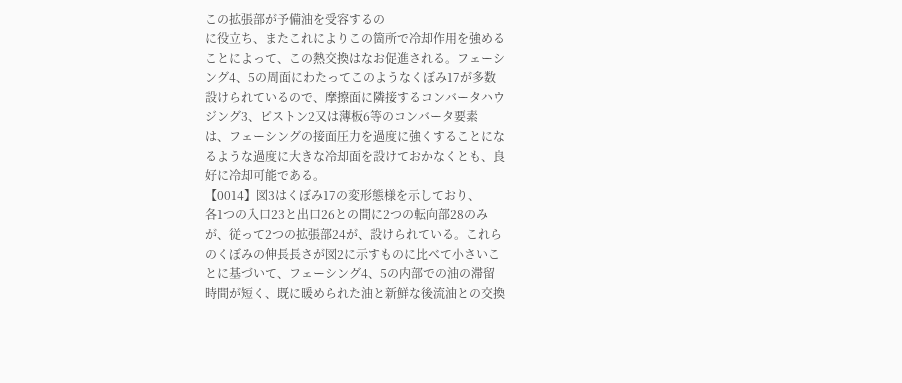この拡張部が予備油を受容するの
に役立ち、またこれによりこの箇所で冷却作用を強める
ことによって、この熱交換はなお促進される。フェーシ
ング4、5の周面にわたってこのようなくぼみ17が多数
設けられているので、摩擦面に隣接するコンバータハウ
ジング3、ピストン2又は薄板6等のコンバータ要素
は、フェーシングの接面圧力を過度に強くすることにな
るような過度に大きな冷却面を設けておかなくとも、良
好に冷却可能である。
【0014】図3はくぼみ17の変形態様を示しており、
各1つの入口23と出口26との間に2つの転向部28のみ
が、従って2つの拡張部24が、設けられている。これら
のくぼみの伸長長さが図2に示すものに比べて小さいこ
とに基づいて、フェーシング4、5の内部での油の滞留
時間が短く、既に暖められた油と新鮮な後流油との交換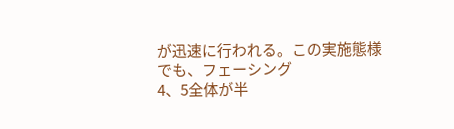が迅速に行われる。この実施態様でも、フェーシング
4、5全体が半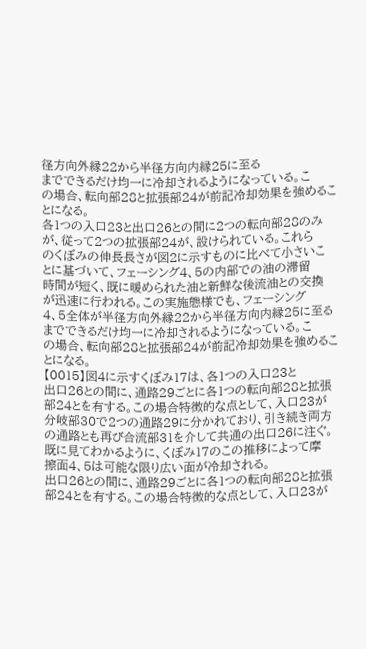径方向外縁22から半径方向内縁25に至る
までできるだけ均一に冷却されるようになっている。こ
の場合、転向部28と拡張部24が前記冷却効果を強めるこ
とになる。
各1つの入口23と出口26との間に2つの転向部28のみ
が、従って2つの拡張部24が、設けられている。これら
のくぼみの伸長長さが図2に示すものに比べて小さいこ
とに基づいて、フェーシング4、5の内部での油の滞留
時間が短く、既に暖められた油と新鮮な後流油との交換
が迅速に行われる。この実施態様でも、フェーシング
4、5全体が半径方向外縁22から半径方向内縁25に至る
までできるだけ均一に冷却されるようになっている。こ
の場合、転向部28と拡張部24が前記冷却効果を強めるこ
とになる。
【0015】図4に示すくぼみ17は、各1つの入口23と
出口26との間に、通路29ごとに各1つの転向部28と拡張
部24とを有する。この場合特徴的な点として、入口23が
分岐部30で2つの通路29に分かれており、引き続き両方
の通路とも再び合流部31を介して共通の出口26に注ぐ。
既に見てわかるように、くぼみ17のこの推移によって摩
擦面4、5は可能な限り広い面が冷却される。
出口26との間に、通路29ごとに各1つの転向部28と拡張
部24とを有する。この場合特徴的な点として、入口23が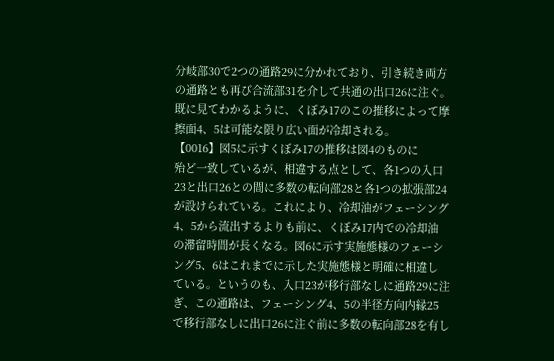分岐部30で2つの通路29に分かれており、引き続き両方
の通路とも再び合流部31を介して共通の出口26に注ぐ。
既に見てわかるように、くぼみ17のこの推移によって摩
擦面4、5は可能な限り広い面が冷却される。
【0016】図5に示すくぼみ17の推移は図4のものに
殆ど一致しているが、相違する点として、各1つの入口
23と出口26との間に多数の転向部28と各1つの拡張部24
が設けられている。これにより、冷却油がフェーシング
4、5から流出するよりも前に、くぼみ17内での冷却油
の滞留時間が長くなる。図6に示す実施態様のフェーシ
ング5、6はこれまでに示した実施態様と明確に相違し
ている。というのも、入口23が移行部なしに通路29に注
ぎ、この通路は、フェーシング4、5の半径方向内縁25
で移行部なしに出口26に注ぐ前に多数の転向部28を有し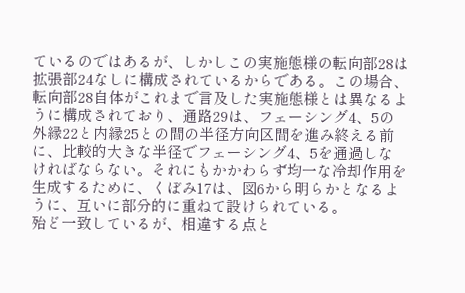ているのではあるが、しかしこの実施態様の転向部28は
拡張部24なしに構成されているからである。この場合、
転向部28自体がこれまで言及した実施態様とは異なるよ
うに構成されており、通路29は、フェーシング4、5の
外縁22と内縁25との間の半径方向区間を進み終える前
に、比較的大きな半径でフェーシング4、5を通過しな
ければならない。それにもかかわらず均一な冷却作用を
生成するために、くぼみ17は、図6から明らかとなるよ
うに、互いに部分的に重ねて設けられている。
殆ど一致しているが、相違する点と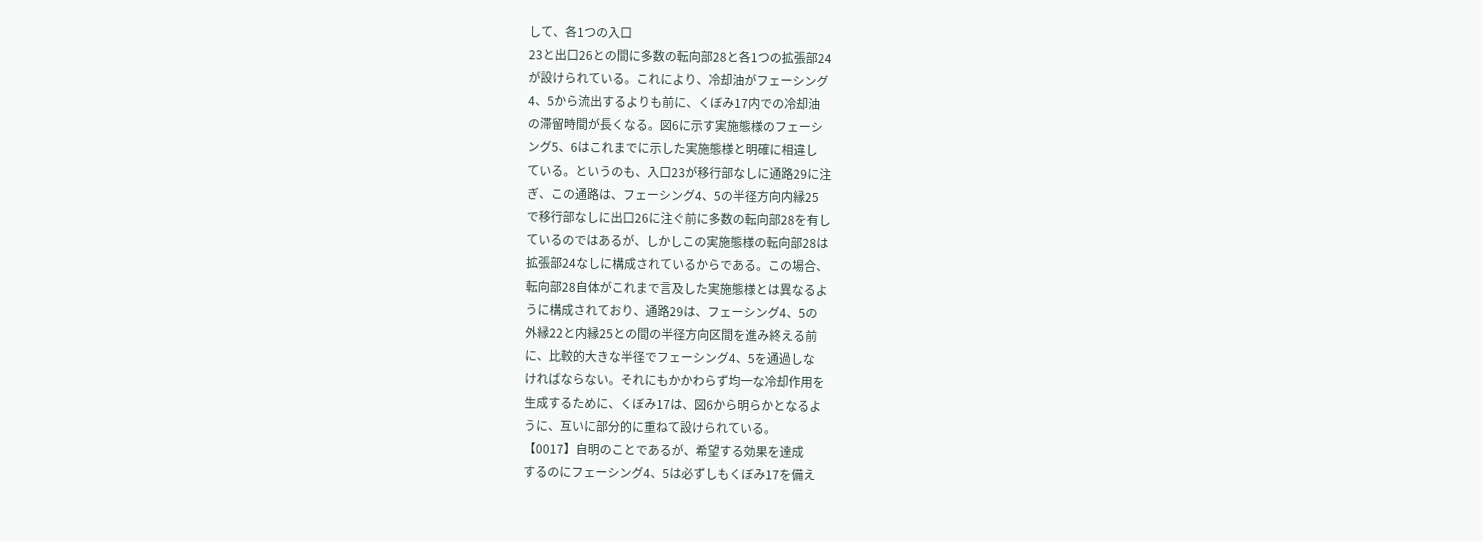して、各1つの入口
23と出口26との間に多数の転向部28と各1つの拡張部24
が設けられている。これにより、冷却油がフェーシング
4、5から流出するよりも前に、くぼみ17内での冷却油
の滞留時間が長くなる。図6に示す実施態様のフェーシ
ング5、6はこれまでに示した実施態様と明確に相違し
ている。というのも、入口23が移行部なしに通路29に注
ぎ、この通路は、フェーシング4、5の半径方向内縁25
で移行部なしに出口26に注ぐ前に多数の転向部28を有し
ているのではあるが、しかしこの実施態様の転向部28は
拡張部24なしに構成されているからである。この場合、
転向部28自体がこれまで言及した実施態様とは異なるよ
うに構成されており、通路29は、フェーシング4、5の
外縁22と内縁25との間の半径方向区間を進み終える前
に、比較的大きな半径でフェーシング4、5を通過しな
ければならない。それにもかかわらず均一な冷却作用を
生成するために、くぼみ17は、図6から明らかとなるよ
うに、互いに部分的に重ねて設けられている。
【0017】自明のことであるが、希望する効果を達成
するのにフェーシング4、5は必ずしもくぼみ17を備え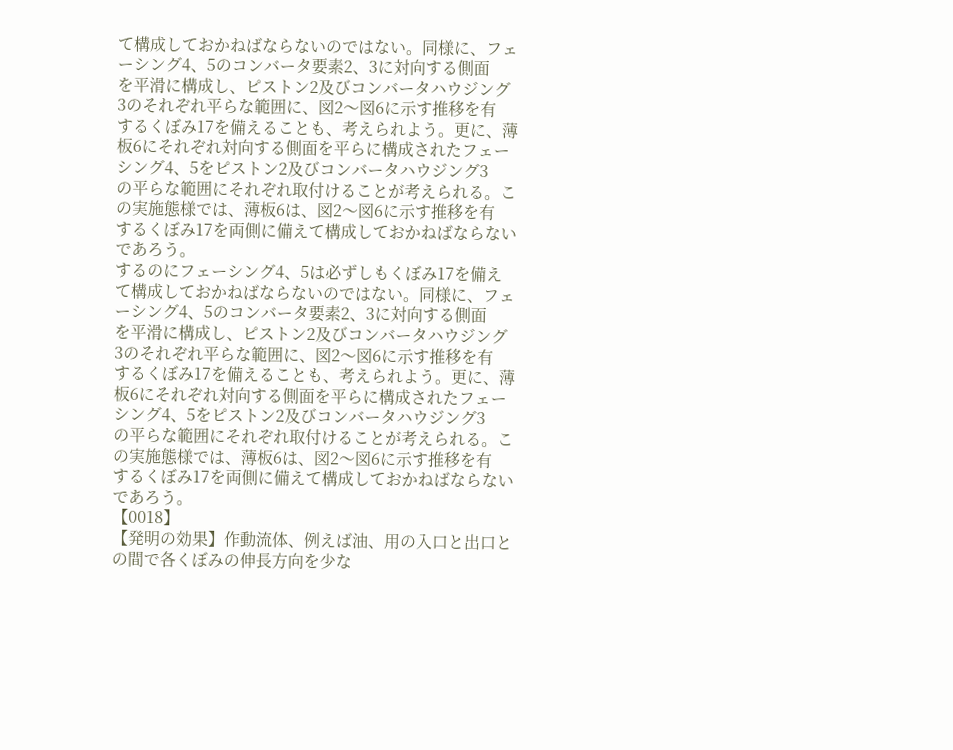て構成しておかねばならないのではない。同様に、フェ
ーシング4、5のコンバータ要素2、3に対向する側面
を平滑に構成し、ピストン2及びコンバータハウジング
3のそれぞれ平らな範囲に、図2〜図6に示す推移を有
するくぼみ17を備えることも、考えられよう。更に、薄
板6にそれぞれ対向する側面を平らに構成されたフェー
シング4、5をピストン2及びコンバータハウジング3
の平らな範囲にそれぞれ取付けることが考えられる。こ
の実施態様では、薄板6は、図2〜図6に示す推移を有
するくぼみ17を両側に備えて構成しておかねばならない
であろう。
するのにフェーシング4、5は必ずしもくぼみ17を備え
て構成しておかねばならないのではない。同様に、フェ
ーシング4、5のコンバータ要素2、3に対向する側面
を平滑に構成し、ピストン2及びコンバータハウジング
3のそれぞれ平らな範囲に、図2〜図6に示す推移を有
するくぼみ17を備えることも、考えられよう。更に、薄
板6にそれぞれ対向する側面を平らに構成されたフェー
シング4、5をピストン2及びコンバータハウジング3
の平らな範囲にそれぞれ取付けることが考えられる。こ
の実施態様では、薄板6は、図2〜図6に示す推移を有
するくぼみ17を両側に備えて構成しておかねばならない
であろう。
【0018】
【発明の効果】作動流体、例えば油、用の入口と出口と
の間で各くぼみの伸長方向を少な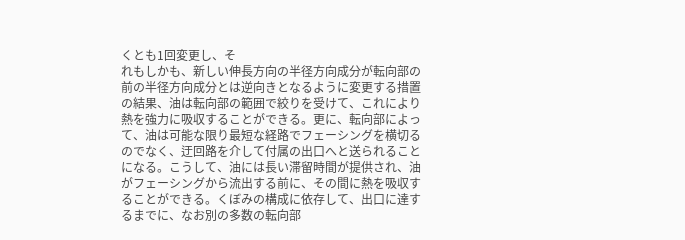くとも1回変更し、そ
れもしかも、新しい伸長方向の半径方向成分が転向部の
前の半径方向成分とは逆向きとなるように変更する措置
の結果、油は転向部の範囲で絞りを受けて、これにより
熱を強力に吸収することができる。更に、転向部によっ
て、油は可能な限り最短な経路でフェーシングを横切る
のでなく、迂回路を介して付属の出口へと送られること
になる。こうして、油には長い滞留時間が提供され、油
がフェーシングから流出する前に、その間に熱を吸収す
ることができる。くぼみの構成に依存して、出口に達す
るまでに、なお別の多数の転向部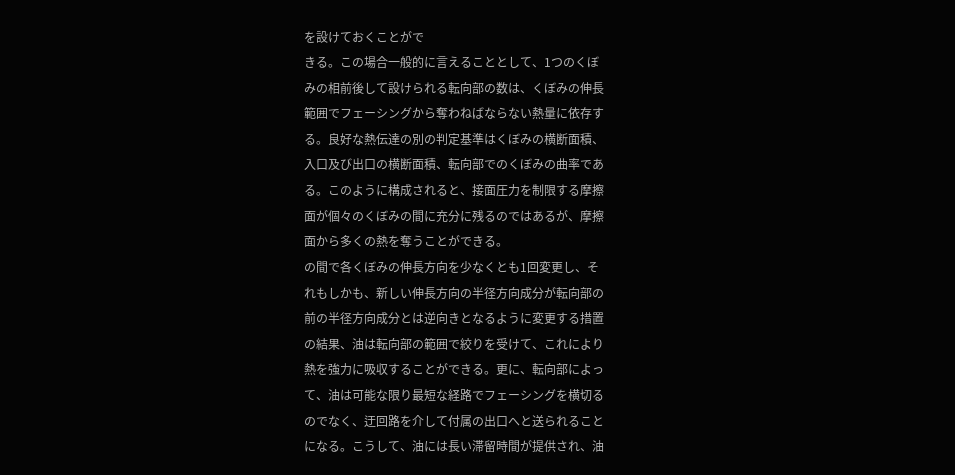を設けておくことがで
きる。この場合一般的に言えることとして、1つのくぼ
みの相前後して設けられる転向部の数は、くぼみの伸長
範囲でフェーシングから奪わねばならない熱量に依存す
る。良好な熱伝達の別の判定基準はくぼみの横断面積、
入口及び出口の横断面積、転向部でのくぼみの曲率であ
る。このように構成されると、接面圧力を制限する摩擦
面が個々のくぼみの間に充分に残るのではあるが、摩擦
面から多くの熱を奪うことができる。
の間で各くぼみの伸長方向を少なくとも1回変更し、そ
れもしかも、新しい伸長方向の半径方向成分が転向部の
前の半径方向成分とは逆向きとなるように変更する措置
の結果、油は転向部の範囲で絞りを受けて、これにより
熱を強力に吸収することができる。更に、転向部によっ
て、油は可能な限り最短な経路でフェーシングを横切る
のでなく、迂回路を介して付属の出口へと送られること
になる。こうして、油には長い滞留時間が提供され、油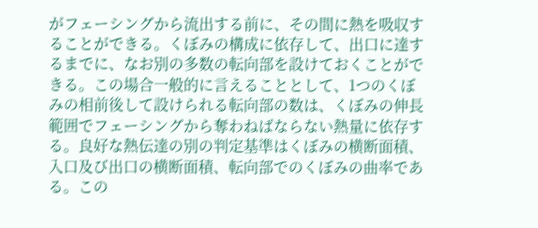がフェーシングから流出する前に、その間に熱を吸収す
ることができる。くぼみの構成に依存して、出口に達す
るまでに、なお別の多数の転向部を設けておくことがで
きる。この場合一般的に言えることとして、1つのくぼ
みの相前後して設けられる転向部の数は、くぼみの伸長
範囲でフェーシングから奪わねばならない熱量に依存す
る。良好な熱伝達の別の判定基準はくぼみの横断面積、
入口及び出口の横断面積、転向部でのくぼみの曲率であ
る。この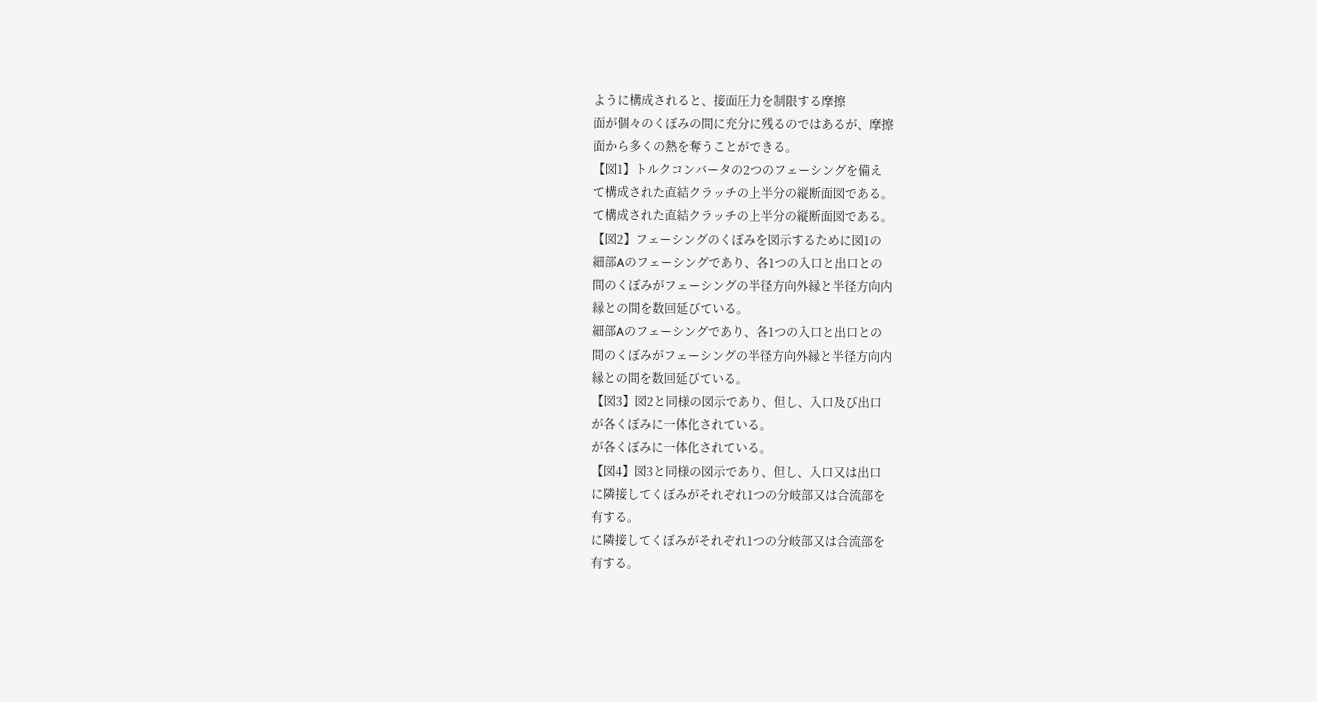ように構成されると、接面圧力を制限する摩擦
面が個々のくぼみの間に充分に残るのではあるが、摩擦
面から多くの熱を奪うことができる。
【図1】トルクコンバータの2つのフェーシングを備え
て構成された直結クラッチの上半分の縦断面図である。
て構成された直結クラッチの上半分の縦断面図である。
【図2】フェーシングのくぼみを図示するために図1の
細部Aのフェーシングであり、各1つの入口と出口との
間のくぼみがフェーシングの半径方向外縁と半径方向内
縁との間を数回延びている。
細部Aのフェーシングであり、各1つの入口と出口との
間のくぼみがフェーシングの半径方向外縁と半径方向内
縁との間を数回延びている。
【図3】図2と同様の図示であり、但し、入口及び出口
が各くぼみに一体化されている。
が各くぼみに一体化されている。
【図4】図3と同様の図示であり、但し、入口又は出口
に隣接してくぼみがそれぞれ1つの分岐部又は合流部を
有する。
に隣接してくぼみがそれぞれ1つの分岐部又は合流部を
有する。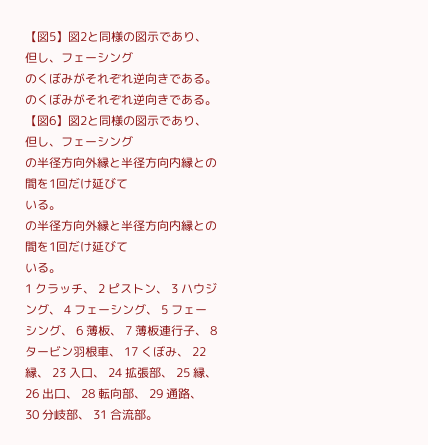【図5】図2と同様の図示であり、但し、フェーシング
のくぼみがそれぞれ逆向きである。
のくぼみがそれぞれ逆向きである。
【図6】図2と同様の図示であり、但し、フェーシング
の半径方向外縁と半径方向内縁との間を1回だけ延びて
いる。
の半径方向外縁と半径方向内縁との間を1回だけ延びて
いる。
1 クラッチ、 2 ピストン、 3 ハウジング、 4 フェーシング、 5 フェーシング、 6 薄板、 7 薄板連行子、 8 タービン羽根車、 17 くぼみ、 22 縁、 23 入口、 24 拡張部、 25 縁、 26 出口、 28 転向部、 29 通路、 30 分岐部、 31 合流部。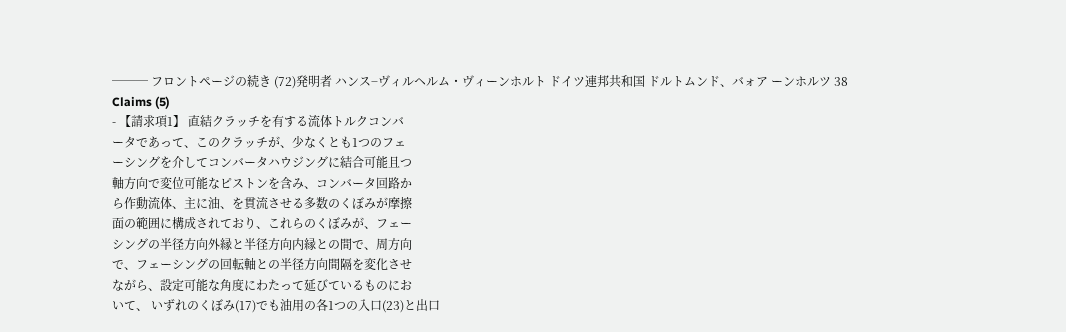─── フロントページの続き (72)発明者 ハンス−ヴィルヘルム・ヴィーンホルト ドイツ連邦共和国 ドルトムンド、バォア ーンホルツ 38
Claims (5)
- 【請求項1】 直結クラッチを有する流体トルクコンバ
ータであって、このクラッチが、少なくとも1つのフェ
ーシングを介してコンバータハウジングに結合可能且つ
軸方向で変位可能なピストンを含み、コンバータ回路か
ら作動流体、主に油、を貫流させる多数のくぼみが摩擦
面の範囲に構成されており、これらのくぼみが、フェー
シングの半径方向外縁と半径方向内縁との間で、周方向
で、フェーシングの回転軸との半径方向間隔を変化させ
ながら、設定可能な角度にわたって延びているものにお
いて、 いずれのくぼみ(17)でも油用の各1つの入口(23)と出口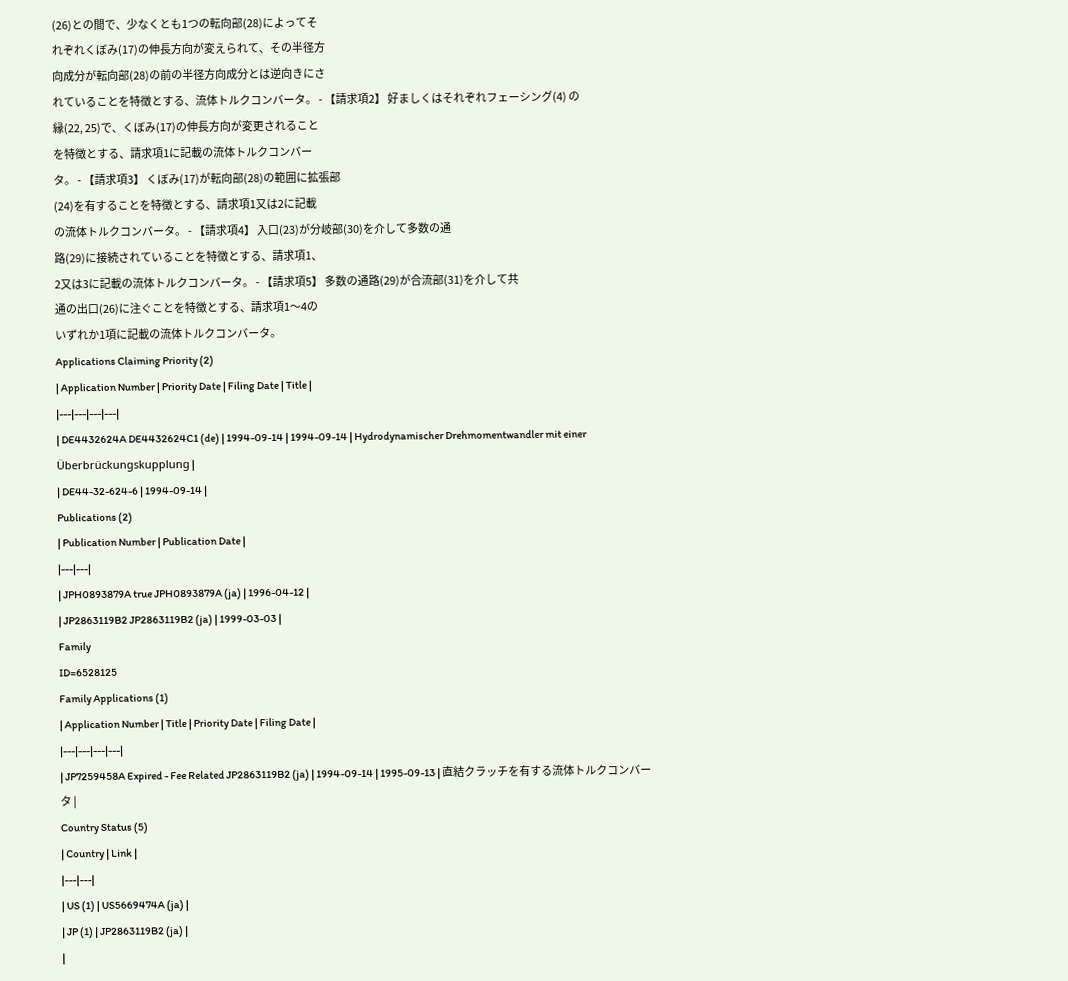(26)との間で、少なくとも1つの転向部(28)によってそ
れぞれくぼみ(17)の伸長方向が変えられて、その半径方
向成分が転向部(28)の前の半径方向成分とは逆向きにさ
れていることを特徴とする、流体トルクコンバータ。 - 【請求項2】 好ましくはそれぞれフェーシング(4) の
縁(22, 25)で、くぼみ(17)の伸長方向が変更されること
を特徴とする、請求項1に記載の流体トルクコンバー
タ。 - 【請求項3】 くぼみ(17)が転向部(28)の範囲に拡張部
(24)を有することを特徴とする、請求項1又は2に記載
の流体トルクコンバータ。 - 【請求項4】 入口(23)が分岐部(30)を介して多数の通
路(29)に接続されていることを特徴とする、請求項1、
2又は3に記載の流体トルクコンバータ。 - 【請求項5】 多数の通路(29)が合流部(31)を介して共
通の出口(26)に注ぐことを特徴とする、請求項1〜4の
いずれか1項に記載の流体トルクコンバータ。
Applications Claiming Priority (2)
| Application Number | Priority Date | Filing Date | Title |
|---|---|---|---|
| DE4432624A DE4432624C1 (de) | 1994-09-14 | 1994-09-14 | Hydrodynamischer Drehmomentwandler mit einer Überbrückungskupplung |
| DE44-32-624-6 | 1994-09-14 |
Publications (2)
| Publication Number | Publication Date |
|---|---|
| JPH0893879A true JPH0893879A (ja) | 1996-04-12 |
| JP2863119B2 JP2863119B2 (ja) | 1999-03-03 |
Family
ID=6528125
Family Applications (1)
| Application Number | Title | Priority Date | Filing Date |
|---|---|---|---|
| JP7259458A Expired - Fee Related JP2863119B2 (ja) | 1994-09-14 | 1995-09-13 | 直結クラッチを有する流体トルクコンバータ |
Country Status (5)
| Country | Link |
|---|---|
| US (1) | US5669474A (ja) |
| JP (1) | JP2863119B2 (ja) |
|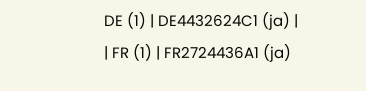DE (1) | DE4432624C1 (ja) |
| FR (1) | FR2724436A1 (ja)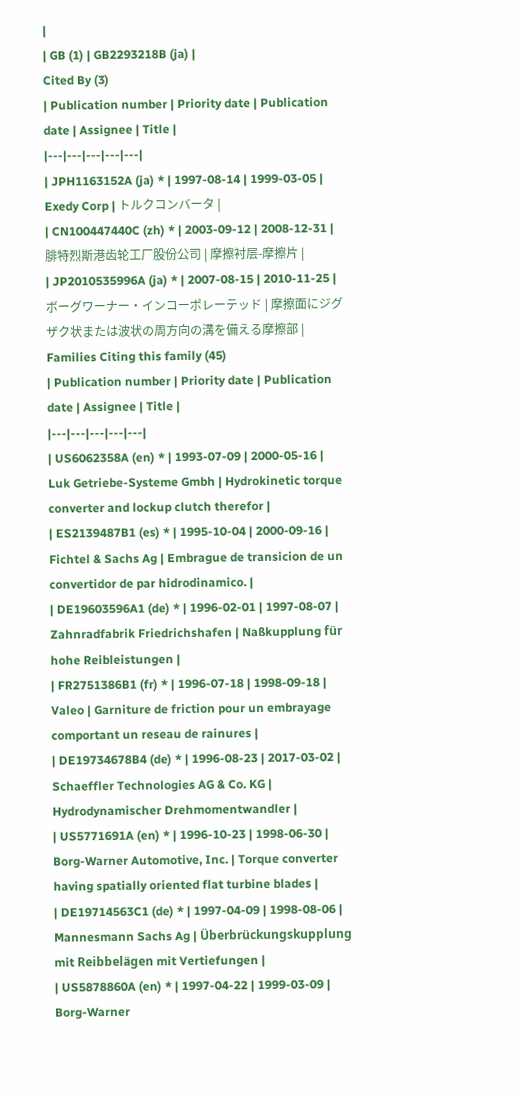|
| GB (1) | GB2293218B (ja) |
Cited By (3)
| Publication number | Priority date | Publication date | Assignee | Title |
|---|---|---|---|---|
| JPH1163152A (ja) * | 1997-08-14 | 1999-03-05 | Exedy Corp | トルクコンバータ |
| CN100447440C (zh) * | 2003-09-12 | 2008-12-31 | 腓特烈斯港齿轮工厂股份公司 | 摩擦衬层-摩擦片 |
| JP2010535996A (ja) * | 2007-08-15 | 2010-11-25 | ボーグワーナー・インコーポレーテッド | 摩擦面にジグザク状または波状の周方向の溝を備える摩擦部 |
Families Citing this family (45)
| Publication number | Priority date | Publication date | Assignee | Title |
|---|---|---|---|---|
| US6062358A (en) * | 1993-07-09 | 2000-05-16 | Luk Getriebe-Systeme Gmbh | Hydrokinetic torque converter and lockup clutch therefor |
| ES2139487B1 (es) * | 1995-10-04 | 2000-09-16 | Fichtel & Sachs Ag | Embrague de transicion de un convertidor de par hidrodinamico. |
| DE19603596A1 (de) * | 1996-02-01 | 1997-08-07 | Zahnradfabrik Friedrichshafen | Naßkupplung für hohe Reibleistungen |
| FR2751386B1 (fr) * | 1996-07-18 | 1998-09-18 | Valeo | Garniture de friction pour un embrayage comportant un reseau de rainures |
| DE19734678B4 (de) * | 1996-08-23 | 2017-03-02 | Schaeffler Technologies AG & Co. KG | Hydrodynamischer Drehmomentwandler |
| US5771691A (en) * | 1996-10-23 | 1998-06-30 | Borg-Warner Automotive, Inc. | Torque converter having spatially oriented flat turbine blades |
| DE19714563C1 (de) * | 1997-04-09 | 1998-08-06 | Mannesmann Sachs Ag | Überbrückungskupplung mit Reibbelägen mit Vertiefungen |
| US5878860A (en) * | 1997-04-22 | 1999-03-09 | Borg-Warner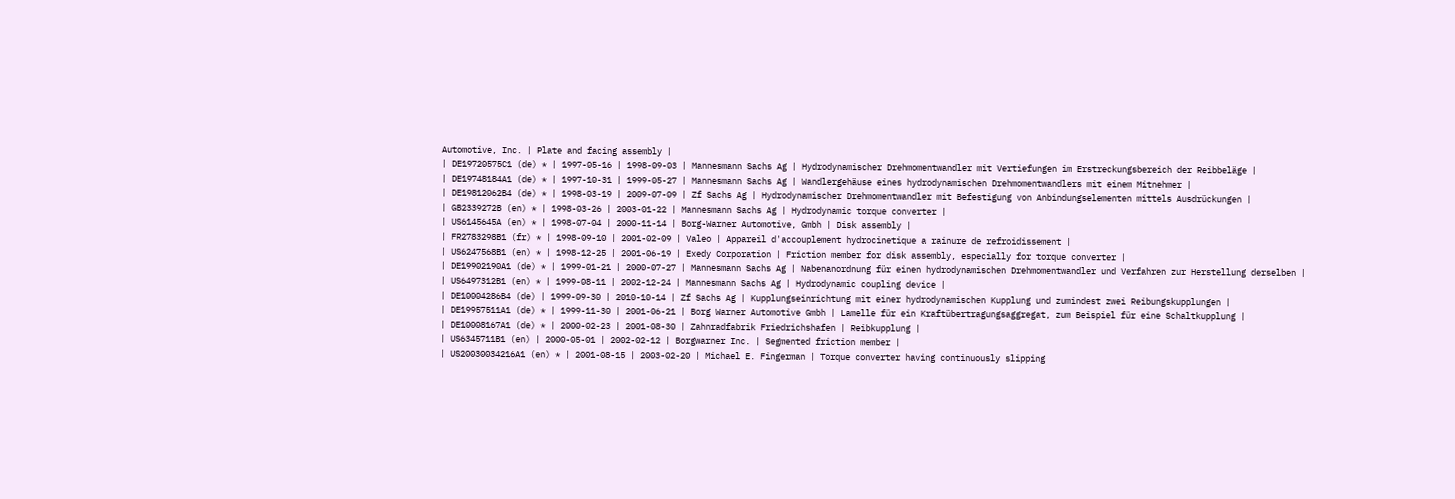Automotive, Inc. | Plate and facing assembly |
| DE19720575C1 (de) * | 1997-05-16 | 1998-09-03 | Mannesmann Sachs Ag | Hydrodynamischer Drehmomentwandler mit Vertiefungen im Erstreckungsbereich der Reibbeläge |
| DE19748184A1 (de) * | 1997-10-31 | 1999-05-27 | Mannesmann Sachs Ag | Wandlergehäuse eines hydrodynamischen Drehmomentwandlers mit einem Mitnehmer |
| DE19812062B4 (de) * | 1998-03-19 | 2009-07-09 | Zf Sachs Ag | Hydrodynamischer Drehmomentwandler mit Befestigung von Anbindungselementen mittels Ausdrückungen |
| GB2339272B (en) * | 1998-03-26 | 2003-01-22 | Mannesmann Sachs Ag | Hydrodynamic torque converter |
| US6145645A (en) * | 1998-07-04 | 2000-11-14 | Borg-Warner Automotive, Gmbh | Disk assembly |
| FR2783298B1 (fr) * | 1998-09-10 | 2001-02-09 | Valeo | Appareil d'accouplement hydrocinetique a rainure de refroidissement |
| US6247568B1 (en) * | 1998-12-25 | 2001-06-19 | Exedy Corporation | Friction member for disk assembly, especially for torque converter |
| DE19902190A1 (de) * | 1999-01-21 | 2000-07-27 | Mannesmann Sachs Ag | Nabenanordnung für einen hydrodynamischen Drehmomentwandler und Verfahren zur Herstellung derselben |
| US6497312B1 (en) * | 1999-08-11 | 2002-12-24 | Mannesmann Sachs Ag | Hydrodynamic coupling device |
| DE10004286B4 (de) | 1999-09-30 | 2010-10-14 | Zf Sachs Ag | Kupplungseinrichtung mit einer hydrodynamischen Kupplung und zumindest zwei Reibungskupplungen |
| DE19957511A1 (de) * | 1999-11-30 | 2001-06-21 | Borg Warner Automotive Gmbh | Lamelle für ein Kraftübertragungsaggregat, zum Beispiel für eine Schaltkupplung |
| DE10008167A1 (de) * | 2000-02-23 | 2001-08-30 | Zahnradfabrik Friedrichshafen | Reibkupplung |
| US6345711B1 (en) | 2000-05-01 | 2002-02-12 | Borgwarner Inc. | Segmented friction member |
| US20030034216A1 (en) * | 2001-08-15 | 2003-02-20 | Michael E. Fingerman | Torque converter having continuously slipping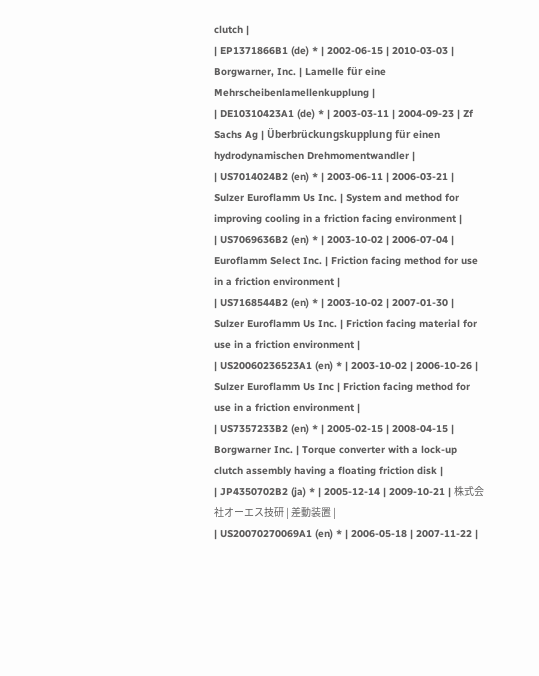clutch |
| EP1371866B1 (de) * | 2002-06-15 | 2010-03-03 | Borgwarner, Inc. | Lamelle für eine Mehrscheibenlamellenkupplung |
| DE10310423A1 (de) * | 2003-03-11 | 2004-09-23 | Zf Sachs Ag | Überbrückungskupplung für einen hydrodynamischen Drehmomentwandler |
| US7014024B2 (en) * | 2003-06-11 | 2006-03-21 | Sulzer Euroflamm Us Inc. | System and method for improving cooling in a friction facing environment |
| US7069636B2 (en) * | 2003-10-02 | 2006-07-04 | Euroflamm Select Inc. | Friction facing method for use in a friction environment |
| US7168544B2 (en) * | 2003-10-02 | 2007-01-30 | Sulzer Euroflamm Us Inc. | Friction facing material for use in a friction environment |
| US20060236523A1 (en) * | 2003-10-02 | 2006-10-26 | Sulzer Euroflamm Us Inc | Friction facing method for use in a friction environment |
| US7357233B2 (en) * | 2005-02-15 | 2008-04-15 | Borgwarner Inc. | Torque converter with a lock-up clutch assembly having a floating friction disk |
| JP4350702B2 (ja) * | 2005-12-14 | 2009-10-21 | 株式会社オーエス技研 | 差動装置 |
| US20070270069A1 (en) * | 2006-05-18 | 2007-11-22 |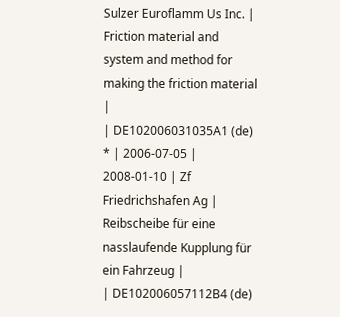Sulzer Euroflamm Us Inc. | Friction material and system and method for making the friction material |
| DE102006031035A1 (de) * | 2006-07-05 | 2008-01-10 | Zf Friedrichshafen Ag | Reibscheibe für eine nasslaufende Kupplung für ein Fahrzeug |
| DE102006057112B4 (de)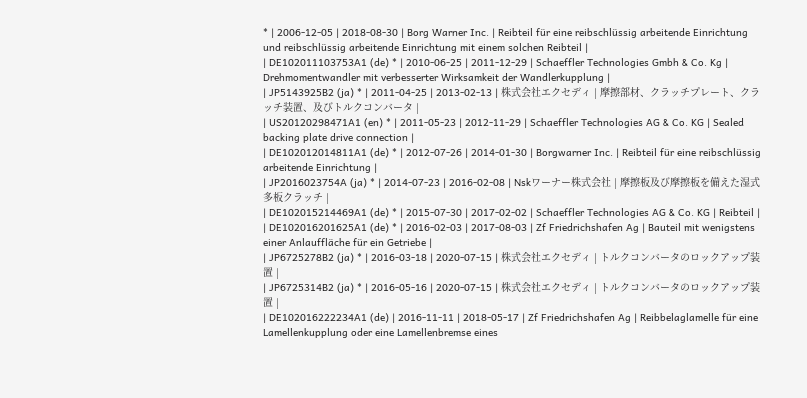* | 2006-12-05 | 2018-08-30 | Borg Warner Inc. | Reibteil für eine reibschlüssig arbeitende Einrichtung und reibschlüssig arbeitende Einrichtung mit einem solchen Reibteil |
| DE102011103753A1 (de) * | 2010-06-25 | 2011-12-29 | Schaeffler Technologies Gmbh & Co. Kg | Drehmomentwandler mit verbesserter Wirksamkeit der Wandlerkupplung |
| JP5143925B2 (ja) * | 2011-04-25 | 2013-02-13 | 株式会社エクセディ | 摩擦部材、クラッチプレート、クラッチ装置、及びトルクコンバータ |
| US20120298471A1 (en) * | 2011-05-23 | 2012-11-29 | Schaeffler Technologies AG & Co. KG | Sealed backing plate drive connection |
| DE102012014811A1 (de) * | 2012-07-26 | 2014-01-30 | Borgwarner Inc. | Reibteil für eine reibschlüssig arbeitende Einrichtung |
| JP2016023754A (ja) * | 2014-07-23 | 2016-02-08 | Nskワーナー株式会社 | 摩擦板及び摩擦板を備えた湿式多板クラッチ |
| DE102015214469A1 (de) * | 2015-07-30 | 2017-02-02 | Schaeffler Technologies AG & Co. KG | Reibteil |
| DE102016201625A1 (de) * | 2016-02-03 | 2017-08-03 | Zf Friedrichshafen Ag | Bauteil mit wenigstens einer Anlauffläche für ein Getriebe |
| JP6725278B2 (ja) * | 2016-03-18 | 2020-07-15 | 株式会社エクセディ | トルクコンバータのロックアップ装置 |
| JP6725314B2 (ja) * | 2016-05-16 | 2020-07-15 | 株式会社エクセディ | トルクコンバータのロックアップ装置 |
| DE102016222234A1 (de) | 2016-11-11 | 2018-05-17 | Zf Friedrichshafen Ag | Reibbelaglamelle für eine Lamellenkupplung oder eine Lamellenbremse eines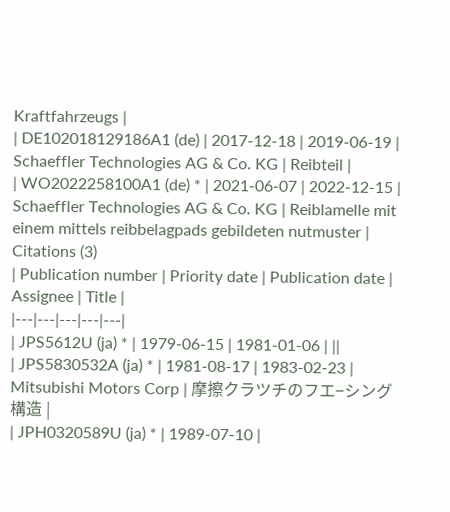Kraftfahrzeugs |
| DE102018129186A1 (de) | 2017-12-18 | 2019-06-19 | Schaeffler Technologies AG & Co. KG | Reibteil |
| WO2022258100A1 (de) * | 2021-06-07 | 2022-12-15 | Schaeffler Technologies AG & Co. KG | Reiblamelle mit einem mittels reibbelagpads gebildeten nutmuster |
Citations (3)
| Publication number | Priority date | Publication date | Assignee | Title |
|---|---|---|---|---|
| JPS5612U (ja) * | 1979-06-15 | 1981-01-06 | ||
| JPS5830532A (ja) * | 1981-08-17 | 1983-02-23 | Mitsubishi Motors Corp | 摩擦クラツチのフエ−シング構造 |
| JPH0320589U (ja) * | 1989-07-10 |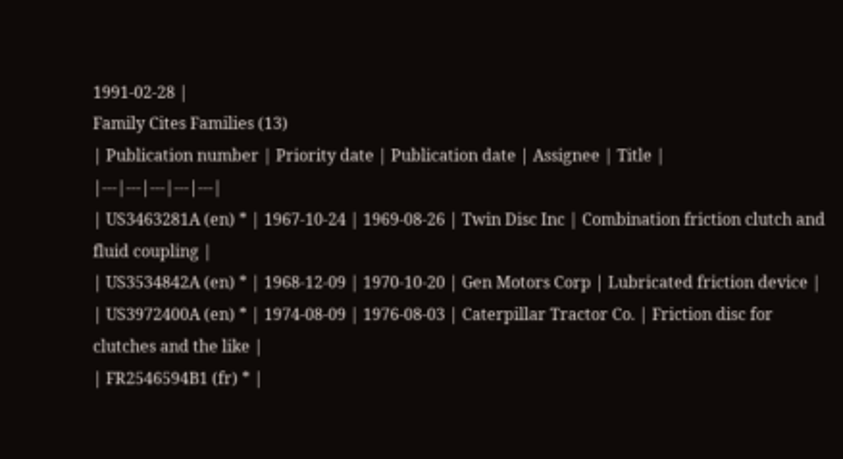1991-02-28 |
Family Cites Families (13)
| Publication number | Priority date | Publication date | Assignee | Title |
|---|---|---|---|---|
| US3463281A (en) * | 1967-10-24 | 1969-08-26 | Twin Disc Inc | Combination friction clutch and fluid coupling |
| US3534842A (en) * | 1968-12-09 | 1970-10-20 | Gen Motors Corp | Lubricated friction device |
| US3972400A (en) * | 1974-08-09 | 1976-08-03 | Caterpillar Tractor Co. | Friction disc for clutches and the like |
| FR2546594B1 (fr) * |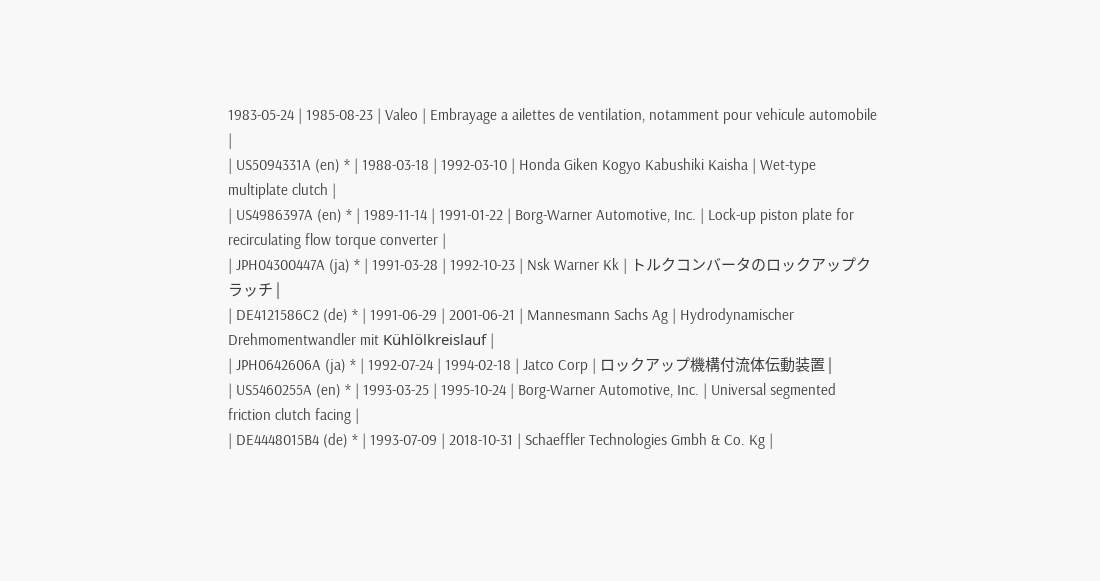1983-05-24 | 1985-08-23 | Valeo | Embrayage a ailettes de ventilation, notamment pour vehicule automobile |
| US5094331A (en) * | 1988-03-18 | 1992-03-10 | Honda Giken Kogyo Kabushiki Kaisha | Wet-type multiplate clutch |
| US4986397A (en) * | 1989-11-14 | 1991-01-22 | Borg-Warner Automotive, Inc. | Lock-up piston plate for recirculating flow torque converter |
| JPH04300447A (ja) * | 1991-03-28 | 1992-10-23 | Nsk Warner Kk | トルクコンバータのロックアップクラッチ |
| DE4121586C2 (de) * | 1991-06-29 | 2001-06-21 | Mannesmann Sachs Ag | Hydrodynamischer Drehmomentwandler mit Kühlölkreislauf |
| JPH0642606A (ja) * | 1992-07-24 | 1994-02-18 | Jatco Corp | ロックアップ機構付流体伝動装置 |
| US5460255A (en) * | 1993-03-25 | 1995-10-24 | Borg-Warner Automotive, Inc. | Universal segmented friction clutch facing |
| DE4448015B4 (de) * | 1993-07-09 | 2018-10-31 | Schaeffler Technologies Gmbh & Co. Kg |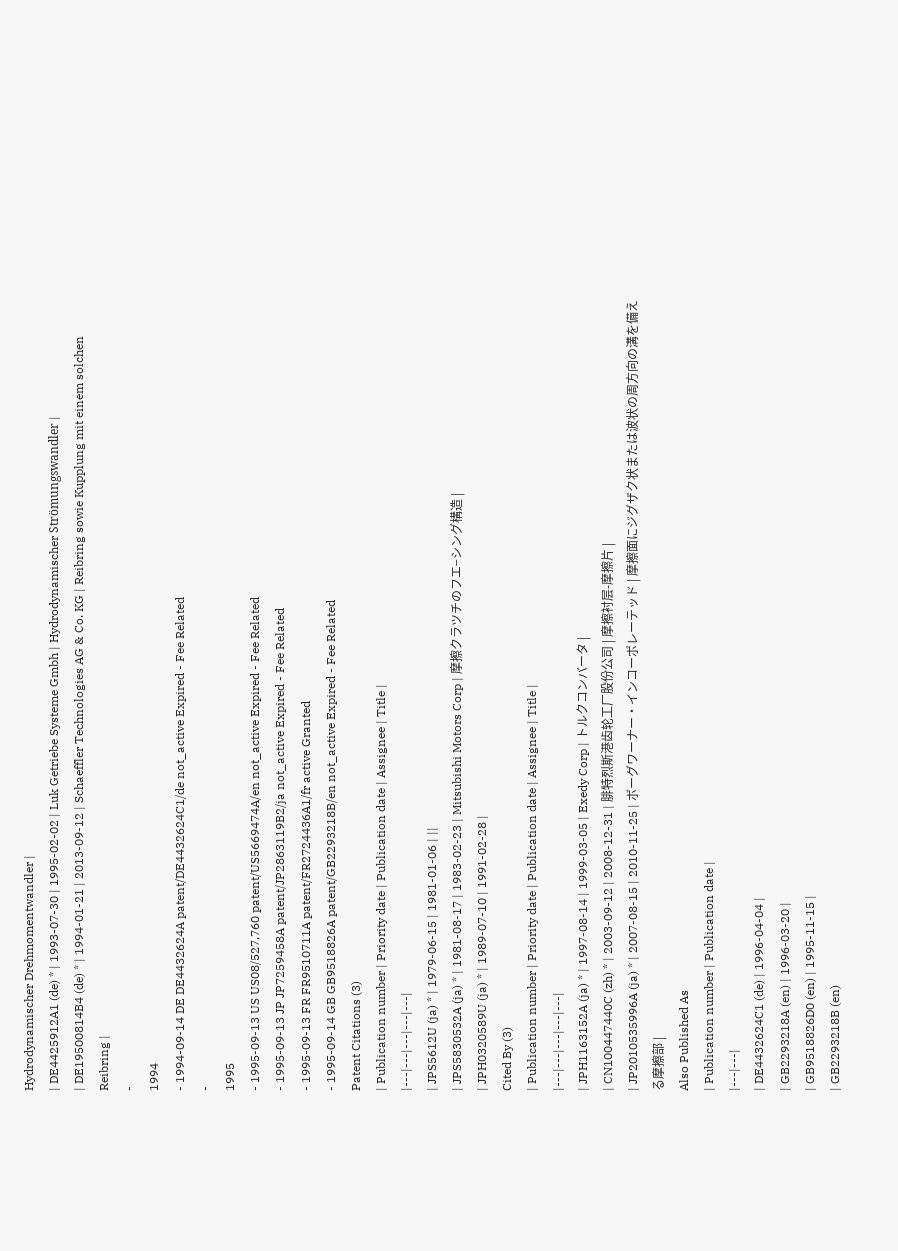Hydrodynamischer Drehmomentwandler |
| DE4425912A1 (de) * | 1993-07-30 | 1995-02-02 | Luk Getriebe Systeme Gmbh | Hydrodynamischer Strömungswandler |
| DE19500814B4 (de) * | 1994-01-21 | 2013-09-12 | Schaeffler Technologies AG & Co. KG | Reibring sowie Kupplung mit einem solchen Reibring |
-
1994
- 1994-09-14 DE DE4432624A patent/DE4432624C1/de not_active Expired - Fee Related
-
1995
- 1995-09-13 US US08/527,760 patent/US5669474A/en not_active Expired - Fee Related
- 1995-09-13 JP JP7259458A patent/JP2863119B2/ja not_active Expired - Fee Related
- 1995-09-13 FR FR9510711A patent/FR2724436A1/fr active Granted
- 1995-09-14 GB GB9518826A patent/GB2293218B/en not_active Expired - Fee Related
Patent Citations (3)
| Publication number | Priority date | Publication date | Assignee | Title |
|---|---|---|---|---|
| JPS5612U (ja) * | 1979-06-15 | 1981-01-06 | ||
| JPS5830532A (ja) * | 1981-08-17 | 1983-02-23 | Mitsubishi Motors Corp | 摩擦クラツチのフエ−シング構造 |
| JPH0320589U (ja) * | 1989-07-10 | 1991-02-28 |
Cited By (3)
| Publication number | Priority date | Publication date | Assignee | Title |
|---|---|---|---|---|
| JPH1163152A (ja) * | 1997-08-14 | 1999-03-05 | Exedy Corp | トルクコンバータ |
| CN100447440C (zh) * | 2003-09-12 | 2008-12-31 | 腓特烈斯港齿轮工厂股份公司 | 摩擦衬层-摩擦片 |
| JP2010535996A (ja) * | 2007-08-15 | 2010-11-25 | ボーグワーナー・インコーポレーテッド | 摩擦面にジグザク状または波状の周方向の溝を備える摩擦部 |
Also Published As
| Publication number | Publication date |
|---|---|
| DE4432624C1 (de) | 1996-04-04 |
| GB2293218A (en) | 1996-03-20 |
| GB9518826D0 (en) | 1995-11-15 |
| GB2293218B (en)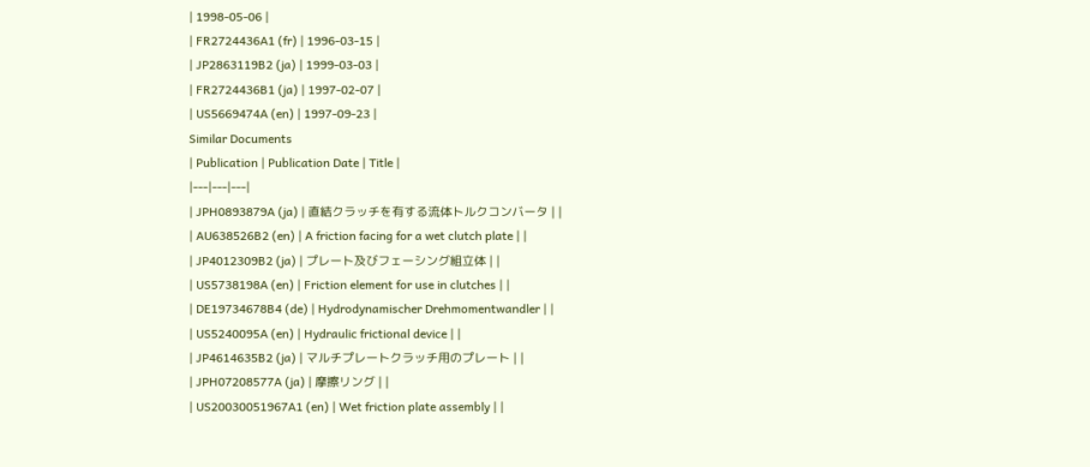| 1998-05-06 |
| FR2724436A1 (fr) | 1996-03-15 |
| JP2863119B2 (ja) | 1999-03-03 |
| FR2724436B1 (ja) | 1997-02-07 |
| US5669474A (en) | 1997-09-23 |
Similar Documents
| Publication | Publication Date | Title |
|---|---|---|
| JPH0893879A (ja) | 直結クラッチを有する流体トルクコンバータ | |
| AU638526B2 (en) | A friction facing for a wet clutch plate | |
| JP4012309B2 (ja) | プレート及びフェーシング組立体 | |
| US5738198A (en) | Friction element for use in clutches | |
| DE19734678B4 (de) | Hydrodynamischer Drehmomentwandler | |
| US5240095A (en) | Hydraulic frictional device | |
| JP4614635B2 (ja) | マルチプレートクラッチ用のプレート | |
| JPH07208577A (ja) | 摩擦リング | |
| US20030051967A1 (en) | Wet friction plate assembly | |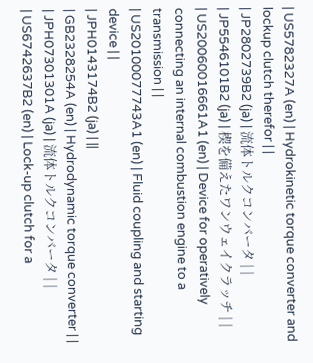| US5782327A (en) | Hydrokinetic torque converter and lockup clutch therefor | |
| JP2802739B2 (ja) | 流体トルクコンバータ | |
| JP5546101B2 (ja) | 楔を備えたワンウェイクラッチ | |
| US20060016661A1 (en) | Device for operatively connecting an internal combustion engine to a transmission | |
| US20100077743A1 (en) | Fluid coupling and starting device | |
| JPH0143174B2 (ja) | ||
| GB2328254A (en) | Hydrodynamic torque converter | |
| JPH07301301A (ja) | 流体トルクコンバータ | |
| US6742637B2 (en) | Lock-up clutch for a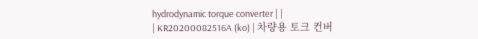hydrodynamic torque converter | |
| KR20200082516A (ko) | 차량용 토크 컨버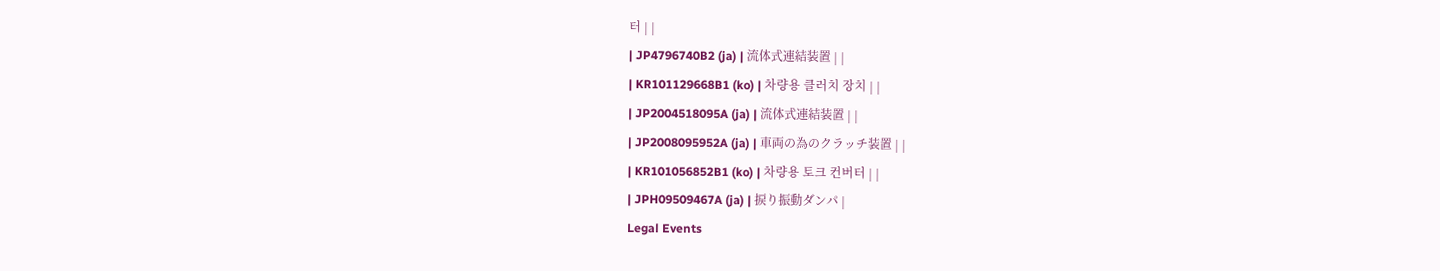터 | |
| JP4796740B2 (ja) | 流体式連結装置 | |
| KR101129668B1 (ko) | 차량용 클러치 장치 | |
| JP2004518095A (ja) | 流体式連結装置 | |
| JP2008095952A (ja) | 車両の為のクラッチ装置 | |
| KR101056852B1 (ko) | 차량용 토크 컨버터 | |
| JPH09509467A (ja) | 捩り振動ダンパ |
Legal Events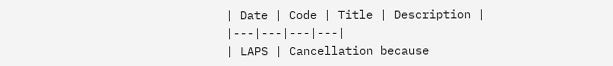| Date | Code | Title | Description |
|---|---|---|---|
| LAPS | Cancellation because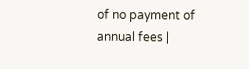of no payment of annual fees |